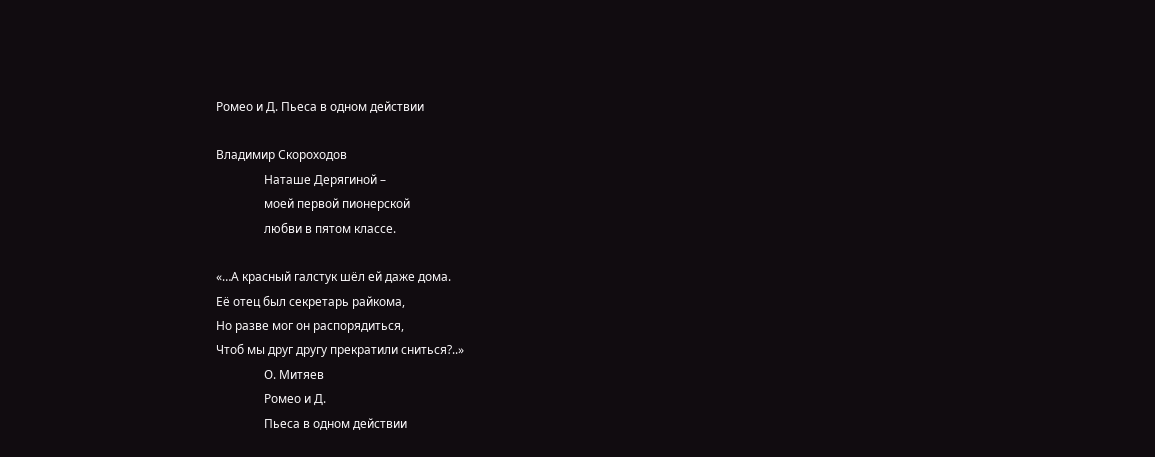Ромео и Д. Пьеса в одном действии

Владимир Скороходов
                Наташе Дерягиной –
                моей первой пионерской
                любви в пятом классе.

«…А красный галстук шёл ей даже дома.
Её отец был секретарь райкома,
Но разве мог он распорядиться,
Чтоб мы друг другу прекратили сниться?..»
                О. Митяев
                Ромео и Д.
                Пьеса в одном действии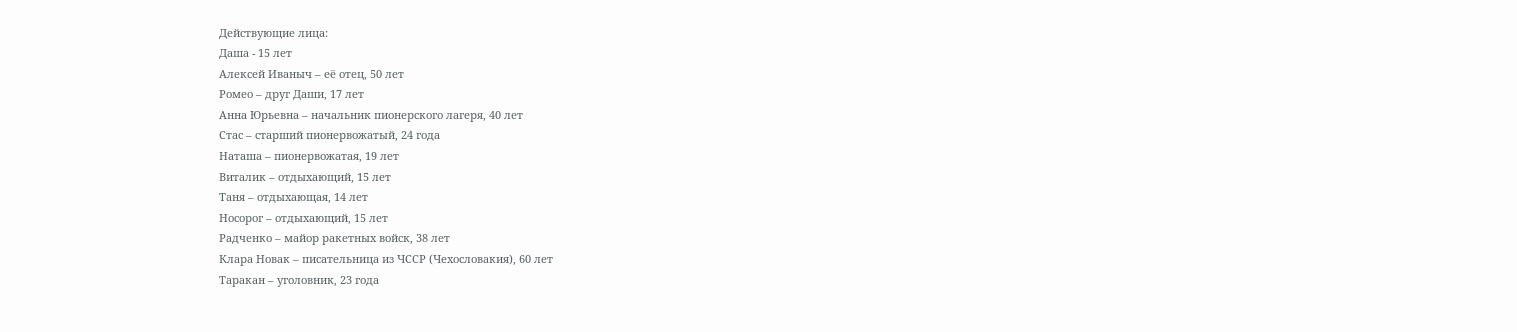Действующие лица:
Даша - 15 лет
Алексей Иваныч – её отец, 50 лет
Ромео – друг Даши, 17 лет
Анна Юрьевна – начальник пионерского лагеря, 40 лет
Стас – старший пионервожатый, 24 года
Наташа – пионервожатая, 19 лет
Виталик – отдыхающий, 15 лет
Таня – отдыхающая, 14 лет
Носорог – отдыхающий, 15 лет
Радченко – майор ракетных войск, 38 лет
Клара Новак – писательница из ЧССР (Чехословакия), 60 лет
Таракан – уголовник, 23 года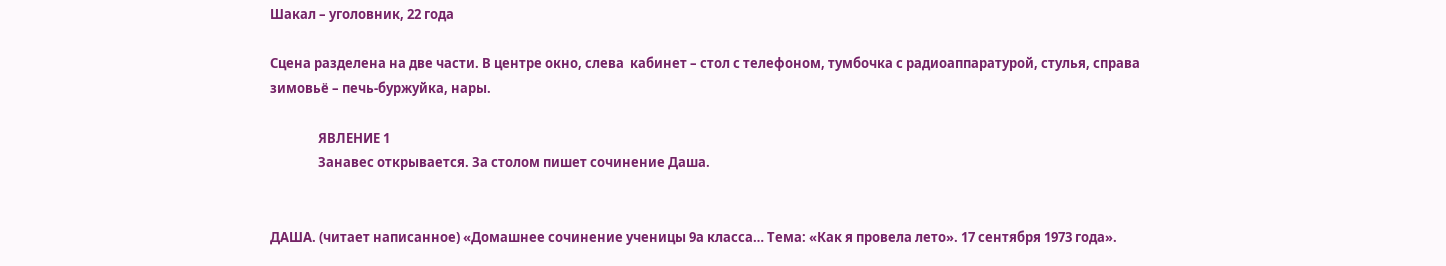Шакал – уголовник, 22 года

Сцена разделена на две части. В центре окно, слева  кабинет – стол с телефоном, тумбочка с радиоаппаратурой, стулья, справа зимовьё – печь-буржуйка, нары.

                ЯВЛЕНИЕ 1
                Занавес открывается. За столом пишет сочинение Даша.


ДАША. (читает написанное) «Домашнее сочинение ученицы 9а класса… Тема: «Как я провела лето». 17 сентября 1973 года».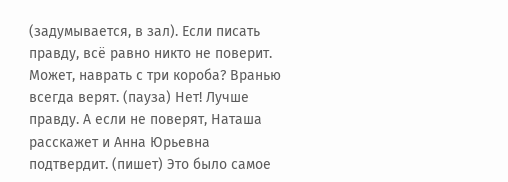(задумывается, в зал). Если писать правду, всё равно никто не поверит. Может, наврать с три короба? Вранью всегда верят. (пауза) Нет! Лучше правду. А если не поверят, Наташа расскажет и Анна Юрьевна подтвердит. (пишет) Это было самое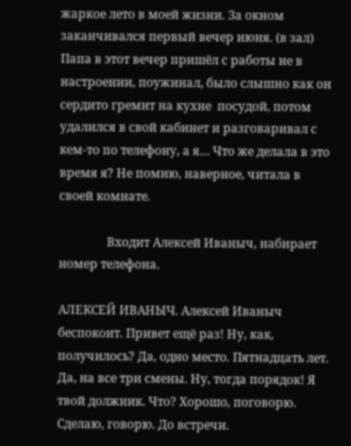жаркое лето в моей жизни. За окном
заканчивался первый вечер июня. (в зал) Папа в этот вечер пришёл с работы не в настроении, поужинал, было слышно как он сердито гремит на кухне  посудой, потом удалился в свой кабинет и разговаривал с кем-то по телефону, а я… Что же делала в это время я? Не помню, наверное, читала в своей комнате.

                Входит Алексей Иваныч, набирает номер телефона.

АЛЕКСЕЙ ИВАНЫЧ. Алексей Иваныч беспокоит. Привет ещё раз! Ну, как, получилось? Да, одно место. Пятнадцать лет. Да, на все три смены. Ну, тогда порядок! Я твой должник. Что? Хорошо, поговорю. Сделаю, говорю. До встречи.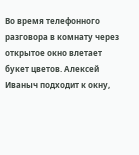Во время телефонного разговора в комнату через открытое окно влетает букет цветов. Алексей Иваныч подходит к окну,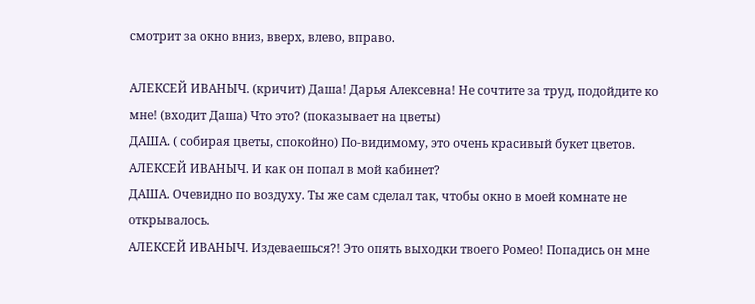смотрит за окно вниз, вверх, влево, вправо.

АЛЕКСЕЙ ИВАНЫЧ. (кричит) Даша! Дарья Алексевна! Не сочтите за труд, подойдите ко мне! (входит Даша) Что это? (показывает на цветы)
ДАША. ( собирая цветы, спокойно) По-видимому, это очень красивый букет цветов.
АЛЕКСЕЙ ИВАНЫЧ. И как он попал в мой кабинет?
ДАША. Очевидно по воздуху. Ты же сам сделал так, чтобы окно в моей комнате не открывалось.
АЛЕКСЕЙ ИВАНЫЧ. Издеваешься?! Это опять выходки твоего Ромео! Попадись он мне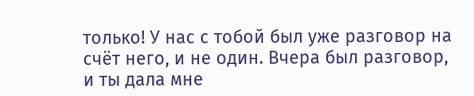только! У нас с тобой был уже разговор на счёт него, и не один. Вчера был разговор, и ты дала мне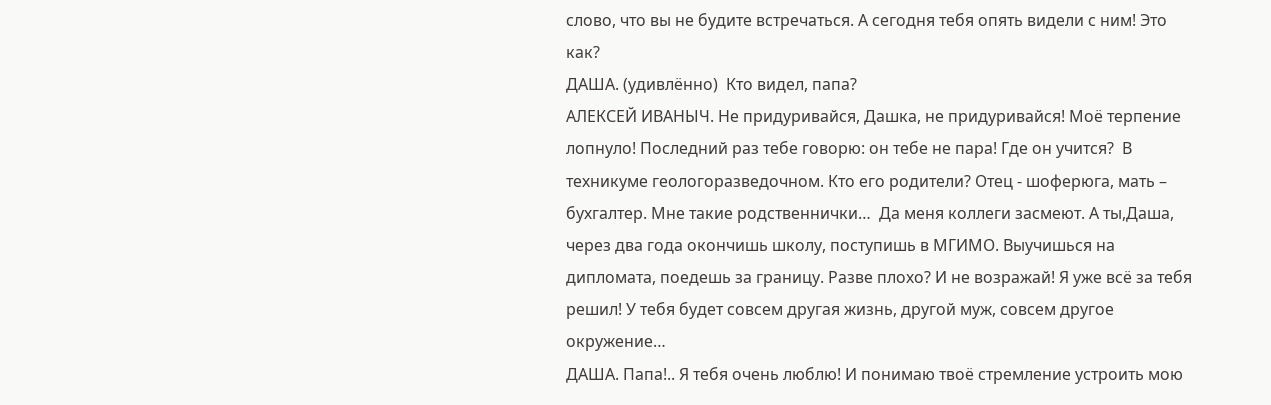слово, что вы не будите встречаться. А сегодня тебя опять видели с ним! Это как?
ДАША. (удивлённо)  Кто видел, папа?
АЛЕКСЕЙ ИВАНЫЧ. Не придуривайся, Дашка, не придуривайся! Моё терпение лопнуло! Последний раз тебе говорю: он тебе не пара! Где он учится?  В техникуме геологоразведочном. Кто его родители? Отец - шоферюга, мать – бухгалтер. Мне такие родственнички…  Да меня коллеги засмеют. А ты,Даша, через два года окончишь школу, поступишь в МГИМО. Выучишься на дипломата, поедешь за границу. Разве плохо? И не возражай! Я уже всё за тебя решил! У тебя будет совсем другая жизнь, другой муж, совсем другое окружение…
ДАША. Папа!.. Я тебя очень люблю! И понимаю твоё стремление устроить мою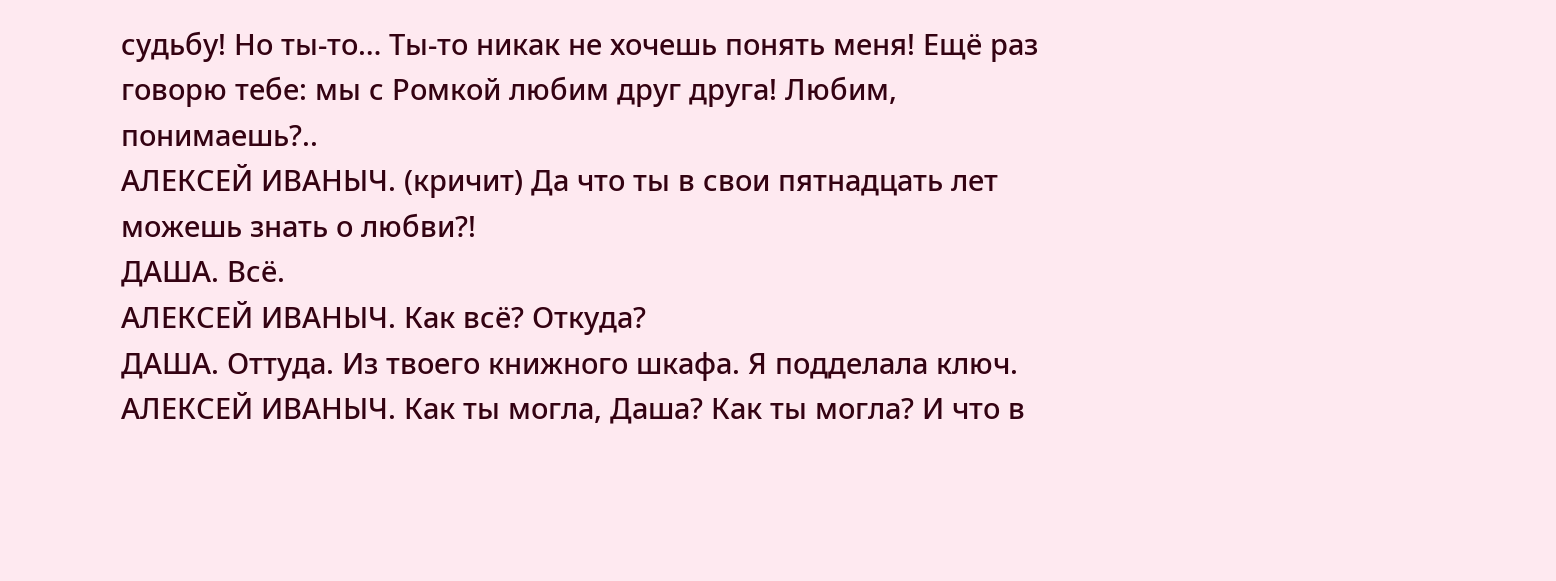судьбу! Но ты-то… Ты-то никак не хочешь понять меня! Ещё раз говорю тебе: мы с Ромкой любим друг друга! Любим, понимаешь?..
АЛЕКСЕЙ ИВАНЫЧ. (кричит) Да что ты в свои пятнадцать лет можешь знать о любви?!
ДАША. Всё.
АЛЕКСЕЙ ИВАНЫЧ. Как всё? Откуда?
ДАША. Оттуда. Из твоего книжного шкафа. Я подделала ключ.
АЛЕКСЕЙ ИВАНЫЧ. Как ты могла, Даша? Как ты могла? И что в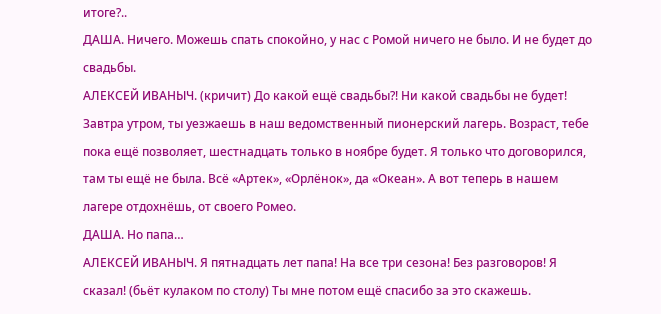итоге?..
ДАША. Ничего. Можешь спать спокойно, у нас с Ромой ничего не было. И не будет до свадьбы.
АЛЕКСЕЙ ИВАНЫЧ. (кричит) До какой ещё свадьбы?! Ни какой свадьбы не будет! Завтра утром, ты уезжаешь в наш ведомственный пионерский лагерь. Возраст, тебе пока ещё позволяет, шестнадцать только в ноябре будет. Я только что договорился, там ты ещё не была. Всё «Артек», «Орлёнок», да «Океан». А вот теперь в нашем лагере отдохнёшь, от своего Ромео.
ДАША. Но папа…
АЛЕКСЕЙ ИВАНЫЧ. Я пятнадцать лет папа! На все три сезона! Без разговоров! Я сказал! (бьёт кулаком по столу) Ты мне потом ещё спасибо за это скажешь.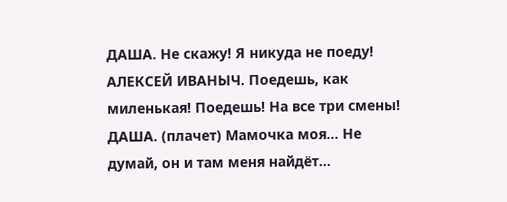ДАША. Не скажу! Я никуда не поеду!
АЛЕКСЕЙ ИВАНЫЧ. Поедешь, как миленькая! Поедешь! На все три смены!
ДАША. (плачет) Мамочка моя… Не думай, он и там меня найдёт…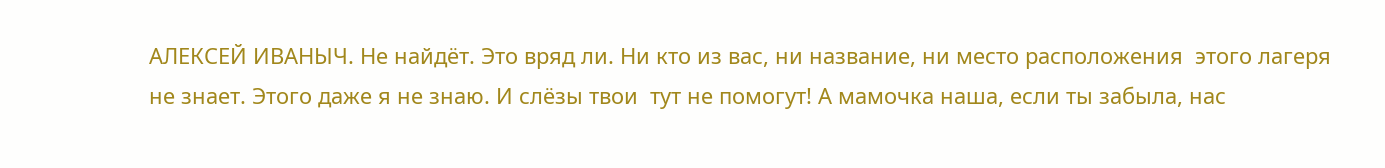АЛЕКСЕЙ ИВАНЫЧ. Не найдёт. Это вряд ли. Ни кто из вас, ни название, ни место расположения  этого лагеря не знает. Этого даже я не знаю. И слёзы твои  тут не помогут! А мамочка наша, если ты забыла, нас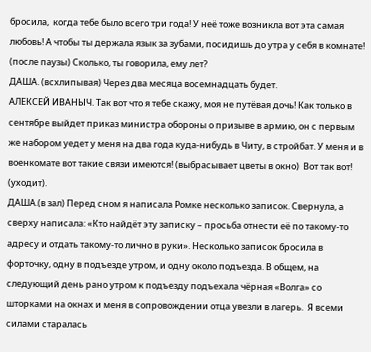бросила,  когда тебе было всего три года! У неё тоже возникла вот эта самая любовь! А чтобы ты держала язык за зубами, посидишь до утра у себя в комнате! (после паузы) Сколько, ты говорила, ему лет?
ДАША. (всхлипывая) Через два месяца восемнадцать будет.
АЛЕКСЕЙ ИВАНЫЧ. Так вот что я тебе скажу, моя не путёвая дочь! Как только в сентябре выйдет приказ министра обороны о призыве в армию, он с первым же набором уедет у меня на два года куда-нибудь в Читу, в стройбат. У меня и в военкомате вот такие связи имеются! (выбрасывает цветы в окно)  Вот так вот! (уходит).
ДАША.(в зал) Перед сном я написала Ромке несколько записок. Свернула, а сверху написала: «Кто найдёт эту записку – просьба отнести её по такому-то адресу и отдать такому-то лично в руки». Несколько записок бросила в форточку, одну в подъезде утром, и одну около подъезда. В общем, на следующий день рано утром к подъезду подъехала чёрная «Волга» со шторками на окнах и меня в сопровождении отца увезли в лагерь.  Я всеми силами старалась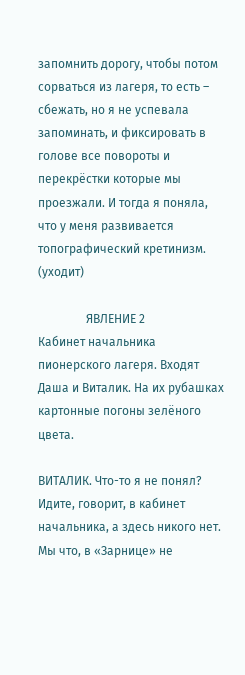запомнить дорогу, чтобы потом сорваться из лагеря, то есть – сбежать, но я не успевала запоминать, и фиксировать в голове все повороты и перекрёстки которые мы проезжали. И тогда я поняла, что у меня развивается топографический кретинизм. (уходит)

                ЯВЛЕНИЕ 2
Кабинет начальника пионерского лагеря. Входят Даша и Виталик. На их рубашках картонные погоны зелёного цвета.

ВИТАЛИК. Что-то я не понял? Идите, говорит, в кабинет начальника, а здесь никого нет. Мы что, в «Зарнице» не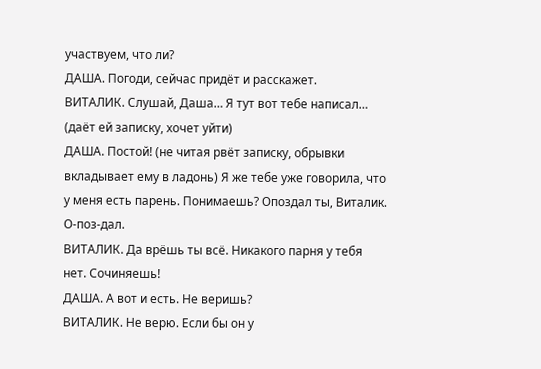участвуем, что ли?
ДАША. Погоди, сейчас придёт и расскажет.
ВИТАЛИК. Слушай, Даша… Я тут вот тебе написал… (даёт ей записку, хочет уйти)
ДАША. Постой! (не читая рвёт записку, обрывки вкладывает ему в ладонь) Я же тебе уже говорила, что у меня есть парень. Понимаешь? Опоздал ты, Виталик. О-поз-дал.
ВИТАЛИК. Да врёшь ты всё. Никакого парня у тебя нет. Сочиняешь!
ДАША. А вот и есть. Не веришь?
ВИТАЛИК. Не верю. Если бы он у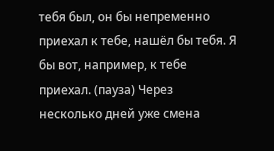тебя был, он бы непременно приехал к тебе, нашёл бы тебя. Я бы вот, например, к тебе приехал. (пауза) Через несколько дней уже смена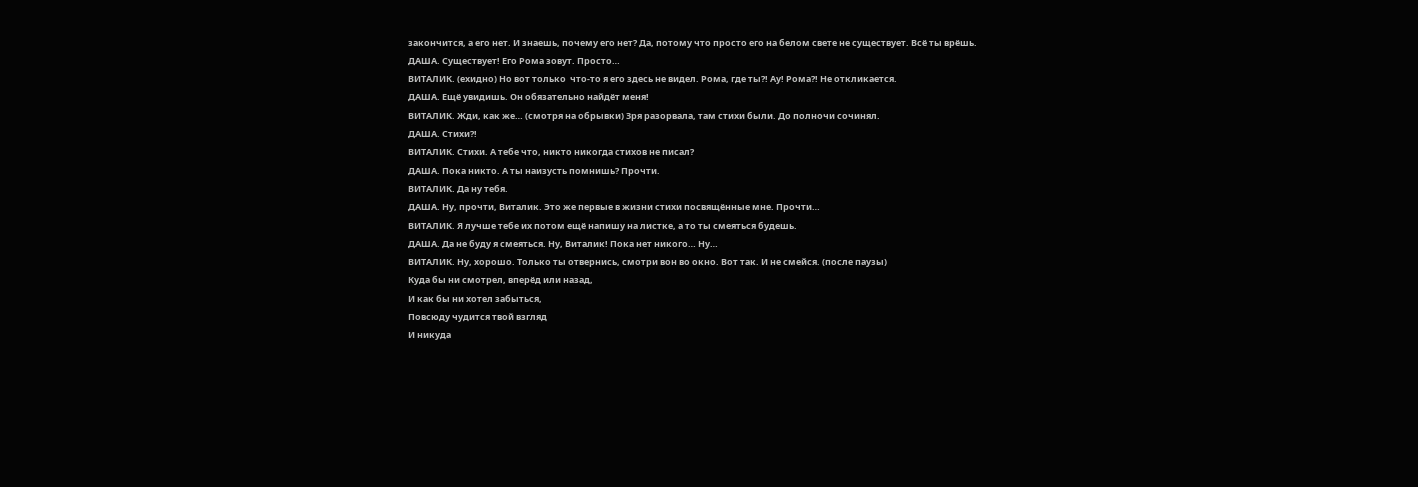закончится, а его нет. И знаешь, почему его нет? Да, потому что просто его на белом свете не существует. Всё ты врёшь.
ДАША. Существует! Его Рома зовут. Просто…
ВИТАЛИК. (ехидно) Но вот только  что-то я его здесь не видел. Рома, где ты?! Ау! Рома?! Не откликается.
ДАША. Ещё увидишь. Он обязательно найдёт меня!
ВИТАЛИК. Жди, как же… (смотря на обрывки) Зря разорвала, там стихи были. До полночи сочинял.
ДАША. Стихи?!
ВИТАЛИК. Стихи. А тебе что, никто никогда стихов не писал?
ДАША. Пока никто. А ты наизусть помнишь? Прочти.
ВИТАЛИК. Да ну тебя.
ДАША. Ну, прочти, Виталик. Это же первые в жизни стихи посвящённые мне. Прочти…
ВИТАЛИК. Я лучше тебе их потом ещё напишу на листке, а то ты смеяться будешь.
ДАША. Да не буду я смеяться. Ну, Виталик! Пока нет никого… Ну…
ВИТАЛИК. Ну, хорошо. Только ты отвернись, смотри вон во окно. Вот так. И не смейся. (после паузы)
Куда бы ни смотрел, вперёд или назад,
И как бы ни хотел забыться,
Повсюду чудится твой взгляд
И никуда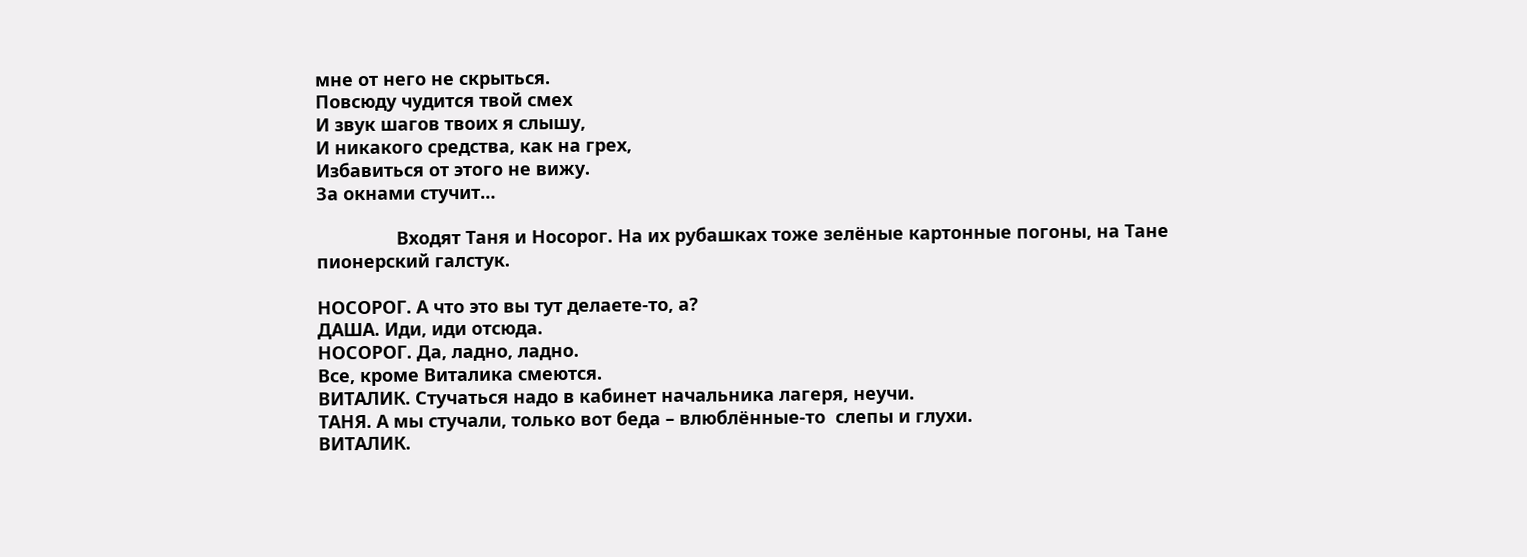мне от него не скрыться.
Повсюду чудится твой смех
И звук шагов твоих я слышу,
И никакого средства, как на грех,
Избавиться от этого не вижу.
За окнами стучит…

                Входят Таня и Носорог. На их рубашках тоже зелёные картонные погоны, на Тане пионерский галстук.

НОСОРОГ. А что это вы тут делаете-то, а?
ДАША. Иди, иди отсюда.
НОСОРОГ. Да, ладно, ладно.
Все, кроме Виталика смеются.
ВИТАЛИК. Стучаться надо в кабинет начальника лагеря, неучи.
ТАНЯ. А мы стучали, только вот беда – влюблённые-то  слепы и глухи.
ВИТАЛИК.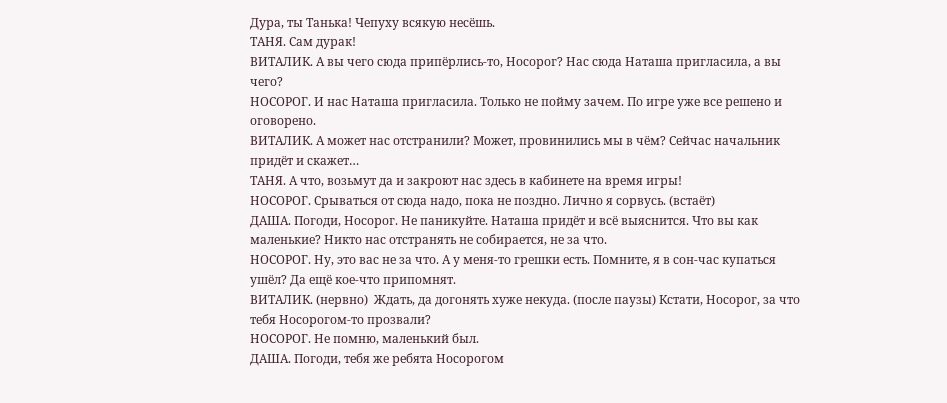Дура, ты Танька! Чепуху всякую несёшь.
ТАНЯ. Сам дурак!
ВИТАЛИК. А вы чего сюда припёрлись-то, Носорог? Нас сюда Наташа пригласила, а вы чего?
НОСОРОГ. И нас Наташа пригласила. Только не пойму зачем. По игре уже все решено и оговорено.
ВИТАЛИК. А может нас отстранили? Может, провинились мы в чём? Сейчас начальник придёт и скажет…
ТАНЯ. А что, возьмут да и закроют нас здесь в кабинете на время игры!
НОСОРОГ. Срываться от сюда надо, пока не поздно. Лично я сорвусь. (встаёт)
ДАША. Погоди, Носорог. Не паникуйте. Наташа придёт и всё выяснится. Что вы как маленькие? Никто нас отстранять не собирается, не за что.
НОСОРОГ. Ну, это вас не за что. А у меня-то грешки есть. Помните, я в сон-час купаться ушёл? Да ещё кое-что припомнят.
ВИТАЛИК. (нервно)  Ждать, да догонять хуже некуда. (после паузы) Кстати, Носорог, за что тебя Носорогом-то прозвали?
НОСОРОГ. Не помню, маленький был.
ДАША. Погоди, тебя же ребята Носорогом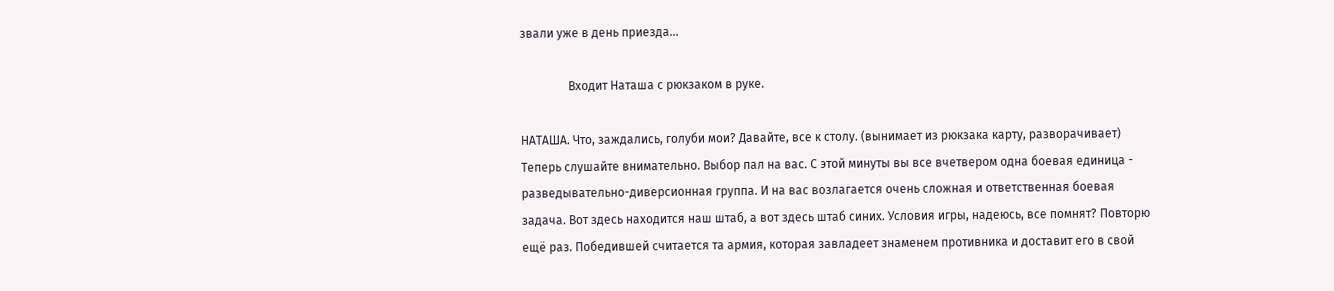звали уже в день приезда…

                Входит Наташа с рюкзаком в руке.

НАТАША. Что, заждались, голуби мои? Давайте, все к столу. (вынимает из рюкзака карту, разворачивает) Теперь слушайте внимательно. Выбор пал на вас. С этой минуты вы все вчетвером одна боевая единица - разведывательно-диверсионная группа. И на вас возлагается очень сложная и ответственная боевая задача. Вот здесь находится наш штаб, а вот здесь штаб синих. Условия игры, надеюсь, все помнят? Повторю ещё раз. Победившей считается та армия, которая завладеет знаменем противника и доставит его в свой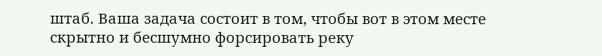штаб. Ваша задача состоит в том, чтобы вот в этом месте скрытно и бесшумно форсировать реку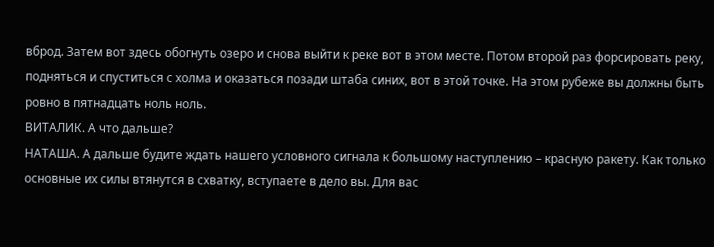вброд. Затем вот здесь обогнуть озеро и снова выйти к реке вот в этом месте. Потом второй раз форсировать реку, подняться и спуститься с холма и оказаться позади штаба синих, вот в этой точке. На этом рубеже вы должны быть ровно в пятнадцать ноль ноль.
ВИТАЛИК. А что дальше?
НАТАША. А дальше будите ждать нашего условного сигнала к большому наступлению – красную ракету. Как только основные их силы втянутся в схватку, вступаете в дело вы. Для вас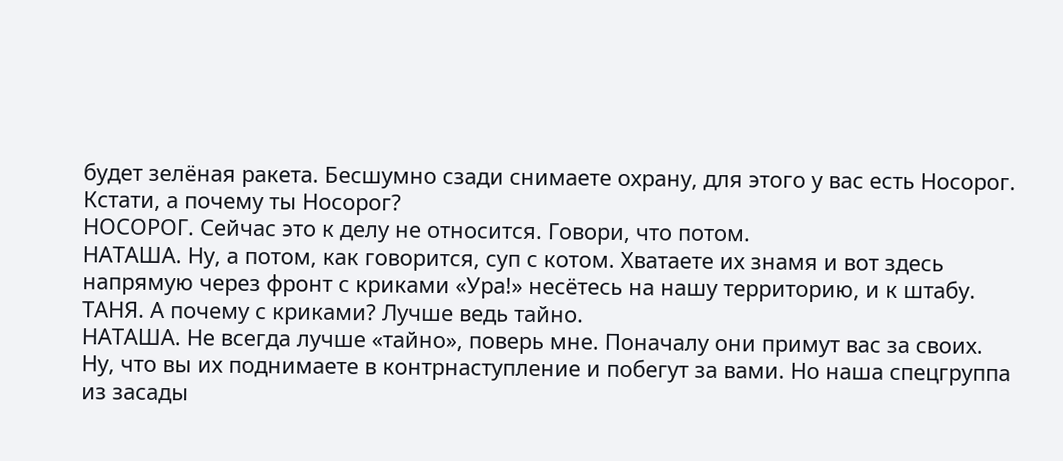будет зелёная ракета. Бесшумно сзади снимаете охрану, для этого у вас есть Носорог. Кстати, а почему ты Носорог?
НОСОРОГ. Сейчас это к делу не относится. Говори, что потом.
НАТАША. Ну, а потом, как говорится, суп с котом. Хватаете их знамя и вот здесь напрямую через фронт с криками «Ура!» несётесь на нашу территорию, и к штабу.
ТАНЯ. А почему с криками? Лучше ведь тайно.
НАТАША. Не всегда лучше «тайно», поверь мне. Поначалу они примут вас за своих. Ну, что вы их поднимаете в контрнаступление и побегут за вами. Но наша спецгруппа из засады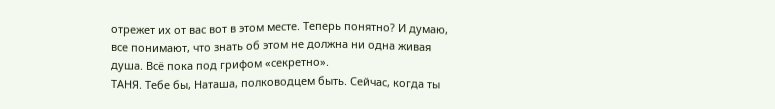отрежет их от вас вот в этом месте. Теперь понятно? И думаю,
все понимают, что знать об этом не должна ни одна живая душа. Всё пока под грифом «секретно».
ТАНЯ. Тебе бы, Наташа, полководцем быть. Сейчас, когда ты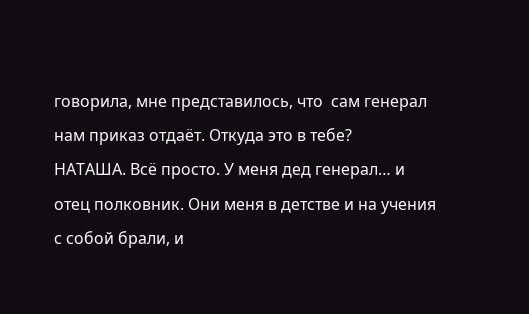говорила, мне представилось, что  сам генерал нам приказ отдаёт. Откуда это в тебе?
НАТАША. Всё просто. У меня дед генерал… и отец полковник. Они меня в детстве и на учения с собой брали, и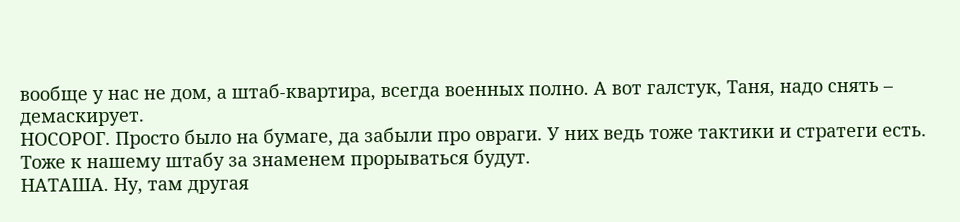вообще у нас не дом, а штаб-квартира, всегда военных полно. А вот галстук, Таня, надо снять – демаскирует.
НОСОРОГ. Просто было на бумаге, да забыли про овраги. У них ведь тоже тактики и стратеги есть. Тоже к нашему штабу за знаменем прорываться будут.
НАТАША. Ну, там другая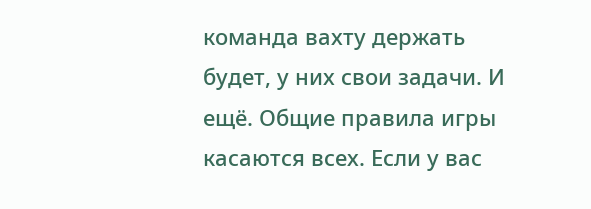команда вахту держать будет, у них свои задачи. И ещё. Общие правила игры касаются всех. Если у вас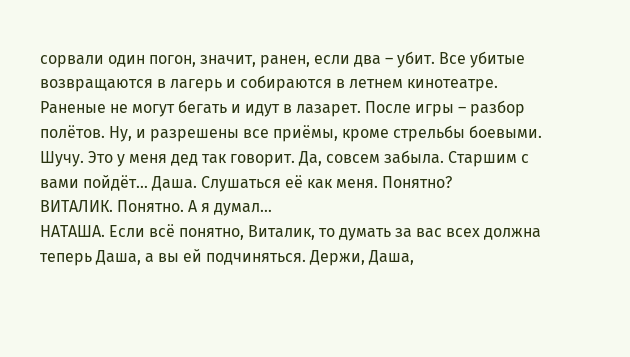сорвали один погон, значит, ранен, если два – убит. Все убитые возвращаются в лагерь и собираются в летнем кинотеатре. Раненые не могут бегать и идут в лазарет. После игры – разбор полётов. Ну, и разрешены все приёмы, кроме стрельбы боевыми. Шучу. Это у меня дед так говорит. Да, совсем забыла. Старшим с вами пойдёт… Даша. Слушаться её как меня. Понятно?
ВИТАЛИК. Понятно. А я думал…
НАТАША. Если всё понятно, Виталик, то думать за вас всех должна теперь Даша, а вы ей подчиняться. Держи, Даша,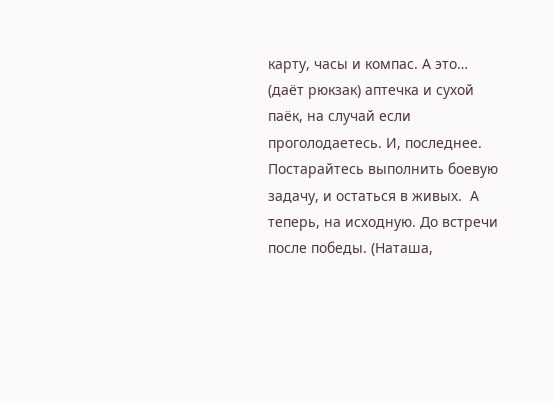карту, часы и компас. А это… (даёт рюкзак) аптечка и сухой паёк, на случай если проголодаетесь. И, последнее. Постарайтесь выполнить боевую задачу, и остаться в живых.  А теперь, на исходную. До встречи после победы. (Наташа,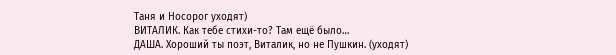Таня и Носорог уходят)
ВИТАЛИК. Как тебе стихи-то? Там ещё было…
ДАША. Хороший ты поэт, Виталик, но не Пушкин. (уходят)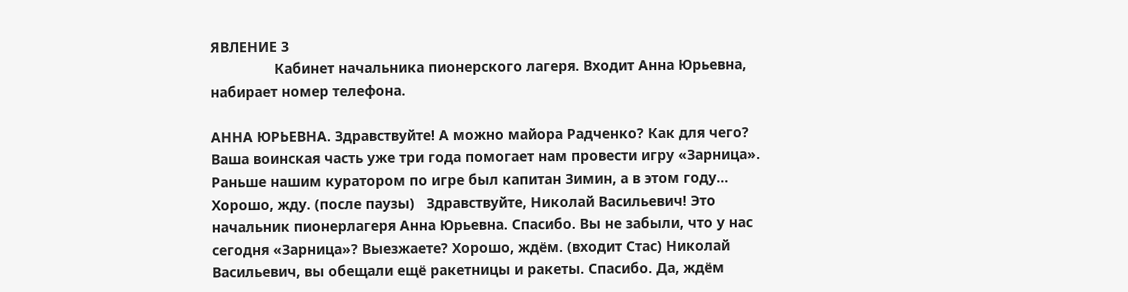ЯВЛЕНИЕ 3
                Кабинет начальника пионерского лагеря. Входит Анна Юрьевна, набирает номер телефона.

АННА ЮРЬЕВНА. Здравствуйте! А можно майора Радченко? Как для чего? Ваша воинская часть уже три года помогает нам провести игру «Зарница». Раньше нашим куратором по игре был капитан Зимин, а в этом году… Хорошо, жду. (после паузы)   Здравствуйте, Николай Васильевич! Это начальник пионерлагеря Анна Юрьевна. Спасибо. Вы не забыли, что у нас сегодня «Зарница»? Выезжаете? Хорошо, ждём. (входит Стас) Николай Васильевич, вы обещали ещё ракетницы и ракеты. Спасибо. Да, ждём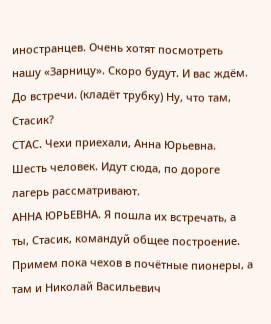иностранцев. Очень хотят посмотреть нашу «Зарницу». Скоро будут. И вас ждём. До встречи. (кладёт трубку) Ну, что там, Стасик?
СТАС. Чехи приехали, Анна Юрьевна. Шесть человек. Идут сюда, по дороге лагерь рассматривают.
АННА ЮРЬЕВНА. Я пошла их встречать, а ты, Стасик, командуй общее построение. Примем пока чехов в почётные пионеры, а там и Николай Васильевич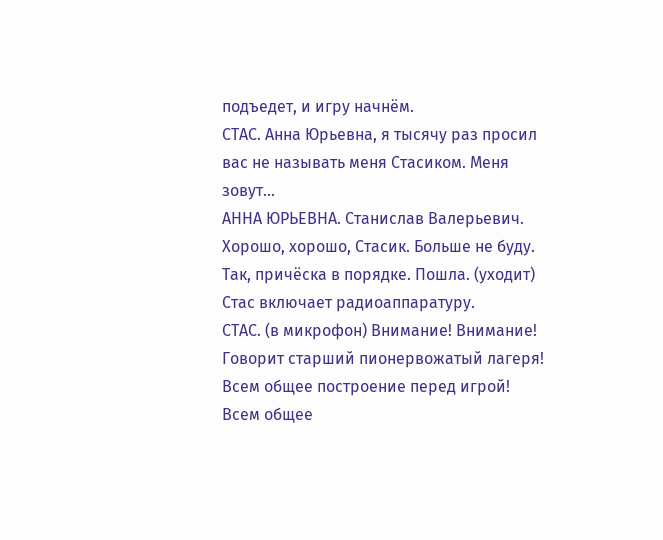подъедет, и игру начнём.
СТАС. Анна Юрьевна, я тысячу раз просил вас не называть меня Стасиком. Меня зовут…
АННА ЮРЬЕВНА. Станислав Валерьевич. Хорошо, хорошо, Стасик. Больше не буду. Так, причёска в порядке. Пошла. (уходит)
Стас включает радиоаппаратуру.
СТАС. (в микрофон) Внимание! Внимание! Говорит старший пионервожатый лагеря! Всем общее построение перед игрой! Всем общее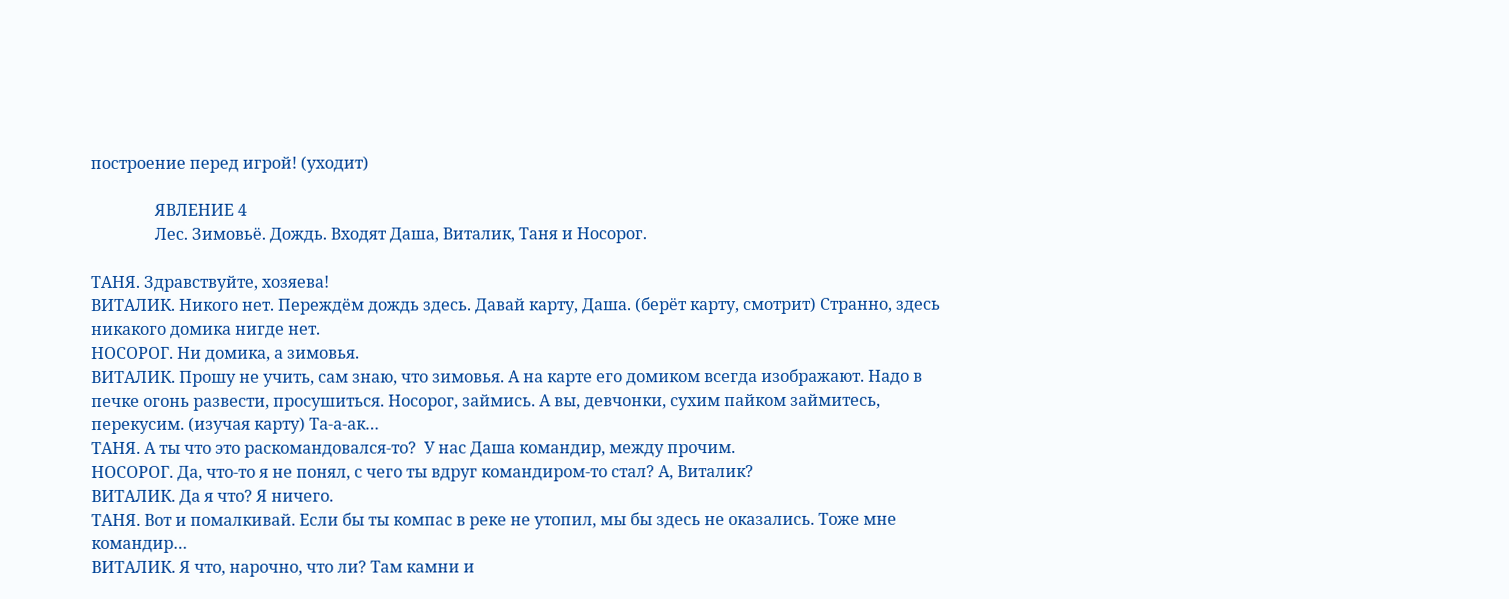построение перед игрой! (уходит)

                ЯВЛЕНИЕ 4
                Лес. Зимовьё. Дождь. Входят Даша, Виталик, Таня и Носорог.

ТАНЯ. Здравствуйте, хозяева!
ВИТАЛИК. Никого нет. Переждём дождь здесь. Давай карту, Даша. (берёт карту, смотрит) Странно, здесь никакого домика нигде нет.
НОСОРОГ. Ни домика, а зимовья.
ВИТАЛИК. Прошу не учить, сам знаю, что зимовья. А на карте его домиком всегда изображают. Надо в печке огонь развести, просушиться. Носорог, займись. А вы, девчонки, сухим пайком займитесь, перекусим. (изучая карту) Та-а-ак…
ТАНЯ. А ты что это раскомандовался-то?  У нас Даша командир, между прочим.
НОСОРОГ. Да, что-то я не понял, с чего ты вдруг командиром-то стал? А, Виталик?
ВИТАЛИК. Да я что? Я ничего.
ТАНЯ. Вот и помалкивай. Если бы ты компас в реке не утопил, мы бы здесь не оказались. Тоже мне командир…
ВИТАЛИК. Я что, нарочно, что ли? Там камни и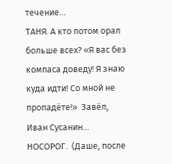течение…
ТАНЯ. А кто потом орал больше всех? «Я вас без компаса доведу! Я знаю куда идти! Со мной не пропадёте!»  Завёл, Иван Сусанин…
НОСОРОГ.  (Даше, после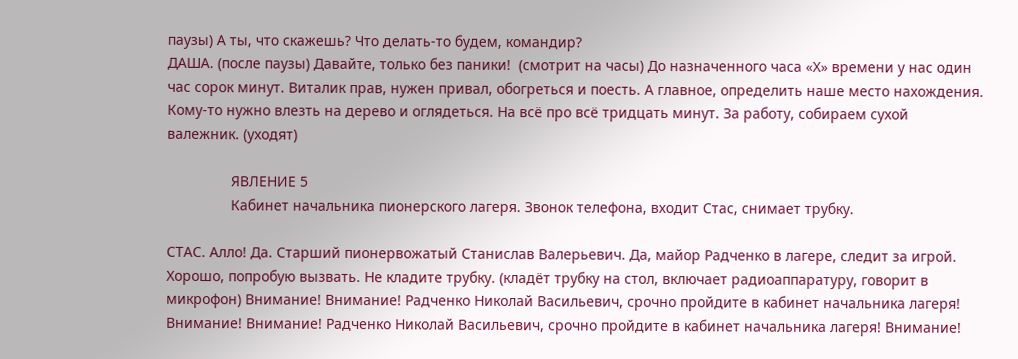паузы) А ты, что скажешь? Что делать-то будем, командир?
ДАША. (после паузы) Давайте, только без паники!  (смотрит на часы) До назначенного часа «Х» времени у нас один час сорок минут. Виталик прав, нужен привал, обогреться и поесть. А главное, определить наше место нахождения. Кому-то нужно влезть на дерево и оглядеться. На всё про всё тридцать минут. За работу, собираем сухой валежник. (уходят)

                ЯВЛЕНИЕ 5
                Кабинет начальника пионерского лагеря. Звонок телефона, входит Стас, снимает трубку.

СТАС. Алло! Да. Старший пионервожатый Станислав Валерьевич. Да, майор Радченко в лагере, следит за игрой. Хорошо, попробую вызвать. Не кладите трубку. (кладёт трубку на стол, включает радиоаппаратуру, говорит в микрофон) Внимание! Внимание! Радченко Николай Васильевич, срочно пройдите в кабинет начальника лагеря! Внимание! Внимание! Радченко Николай Васильевич, срочно пройдите в кабинет начальника лагеря! Внимание!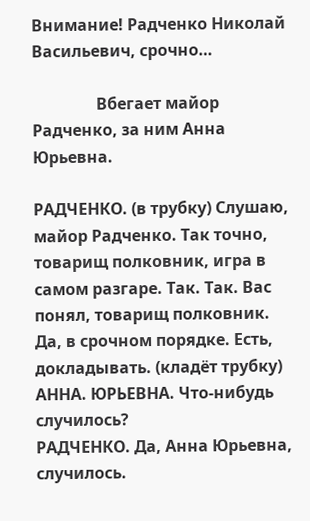Внимание! Радченко Николай Васильевич, срочно…

                Вбегает майор Радченко, за ним Анна Юрьевна.

РАДЧЕНКО. (в трубку) Слушаю, майор Радченко. Так точно, товарищ полковник, игра в самом разгаре. Так. Так. Вас понял, товарищ полковник. Да, в срочном порядке. Есть, докладывать. (кладёт трубку)
АННА. ЮРЬЕВНА. Что-нибудь случилось?
РАДЧЕНКО. Да, Анна Юрьевна, случилось.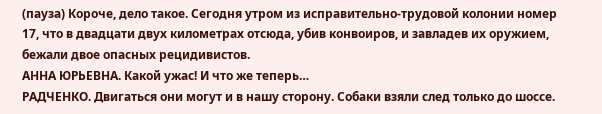(пауза) Короче, дело такое. Сегодня утром из исправительно-трудовой колонии номер 17, что в двадцати двух километрах отсюда, убив конвоиров, и завладев их оружием, бежали двое опасных рецидивистов.
АННА ЮРЬЕВНА. Какой ужас! И что же теперь…
РАДЧЕНКО. Двигаться они могут и в нашу сторону. Собаки взяли след только до шоссе.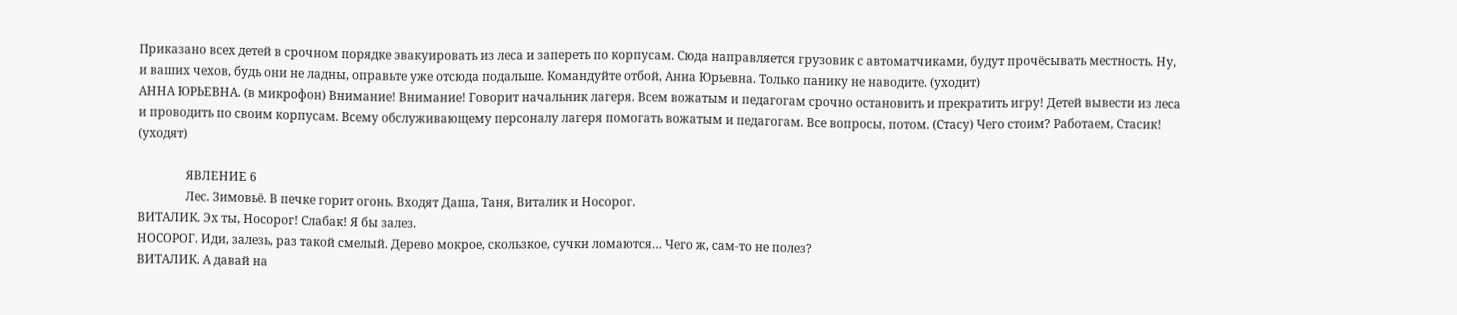Приказано всех детей в срочном порядке эвакуировать из леса и запереть по корпусам. Сюда направляется грузовик с автоматчиками, будут прочёсывать местность. Ну, и ваших чехов, будь они не ладны, оправьте уже отсюда подальше. Командуйте отбой, Анна Юрьевна. Только панику не наводите. (уходит)
АННА ЮРЬЕВНА. (в микрофон) Внимание! Внимание! Говорит начальник лагеря. Всем вожатым и педагогам срочно остановить и прекратить игру! Детей вывести из леса и проводить по своим корпусам. Всему обслуживающему персоналу лагеря помогать вожатым и педагогам. Все вопросы, потом. (Стасу) Чего стоим? Работаем, Стасик! (уходят)

                ЯВЛЕНИЕ 6
                Лес. Зимовьё. В печке горит огонь. Входят Даша, Таня, Виталик и Носорог.
ВИТАЛИК. Эх ты, Носорог! Слабак! Я бы залез.
НОСОРОГ. Иди, залезь, раз такой смелый. Дерево мокрое, скользкое, сучки ломаются… Чего ж, сам-то не полез?
ВИТАЛИК. А давай на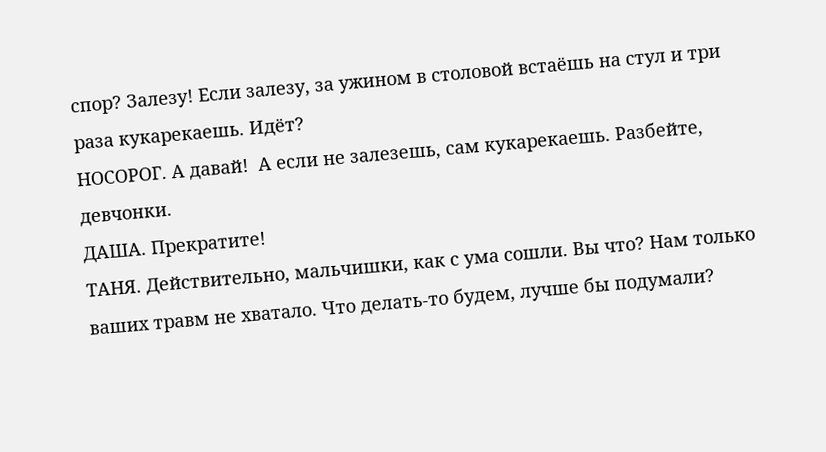спор? Залезу! Если залезу, за ужином в столовой встаёшь на стул и три раза кукарекаешь. Идёт?
НОСОРОГ. А давай!  А если не залезешь, сам кукарекаешь. Разбейте, девчонки.
ДАША. Прекратите!
ТАНЯ. Действительно, мальчишки, как с ума сошли. Вы что? Нам только ваших травм не хватало. Что делать-то будем, лучше бы подумали?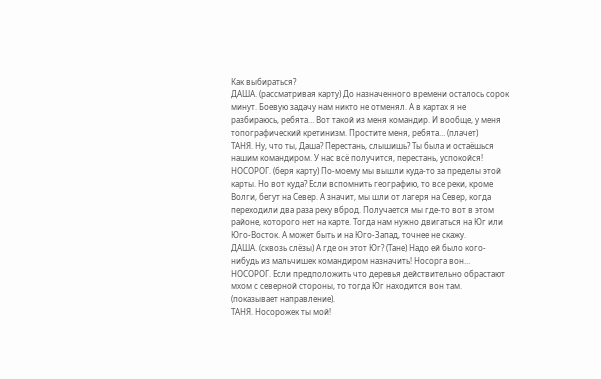Как выбираться?
ДАША. (рассматривая карту) До назначенного времени осталось сорок минут. Боевую задачу нам никто не отменял. А в картах я не разбираюсь, ребята… Вот такой из меня командир. И вообще, у меня топографический кретинизм. Простите меня, ребята… (плачет)
ТАНЯ. Ну, что ты, Даша? Перестань, слышишь? Ты была и остаёшься нашим командиром. У нас всё получится, перестань, успокойся!
НОСОРОГ. (беря карту) По-моему мы вышли куда-то за пределы этой карты. Но вот куда? Если вспомнить географию, то все реки, кроме Волги, бегут на Север. А значит, мы шли от лагеря на Север, когда переходили два раза реку вброд. Получается мы где-то вот в этом районе, которого нет на карте. Тогда нам нужно двигаться на Юг или Юго-Восток. А может быть и на Юго-Запад, точнее не скажу.
ДАША. (сквозь слёзы) А где он этот Юг? (Тане) Надо ей было кого-нибудь из мальчишек командиром назначить! Носорга вон…
НОСОРОГ. Если предположить что деревья действительно обрастают мхом с северной стороны, то тогда Юг находится вон там. (показывает направление).
ТАНЯ. Носорожек ты мой!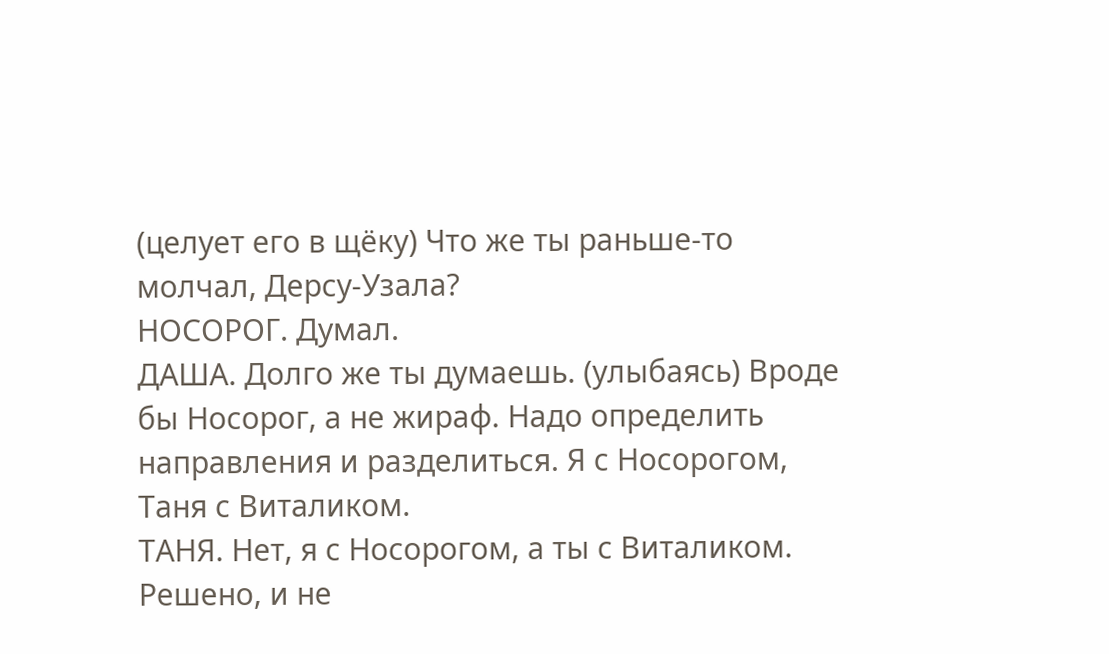(целует его в щёку) Что же ты раньше-то молчал, Дерсу-Узала?
НОСОРОГ. Думал.
ДАША. Долго же ты думаешь. (улыбаясь) Вроде бы Носорог, а не жираф. Надо определить направления и разделиться. Я с Носорогом, Таня с Виталиком.
ТАНЯ. Нет, я с Носорогом, а ты с Виталиком. Решено, и не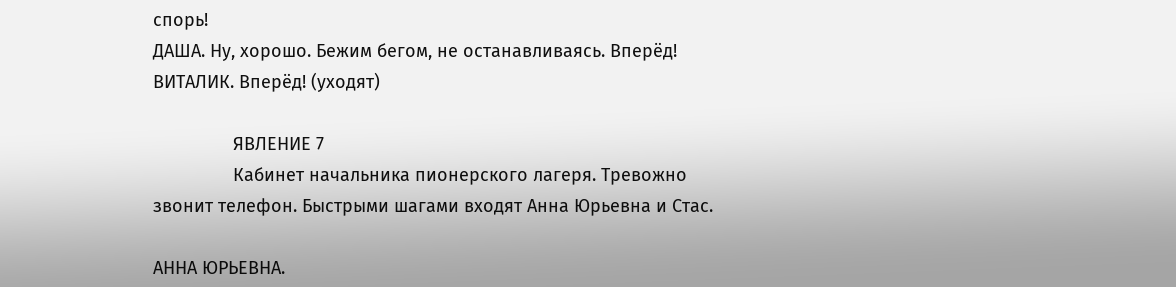спорь!
ДАША. Ну, хорошо. Бежим бегом, не останавливаясь. Вперёд!
ВИТАЛИК. Вперёд! (уходят)

                ЯВЛЕНИЕ 7
                Кабинет начальника пионерского лагеря. Тревожно звонит телефон. Быстрыми шагами входят Анна Юрьевна и Стас.

АННА ЮРЬЕВНА.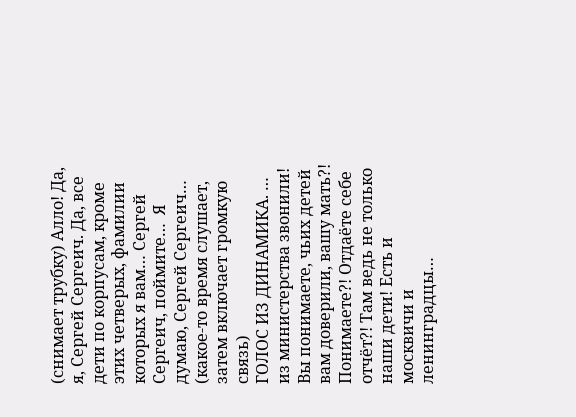(снимает трубку) Алло! Да, я, Сергей Сергеич. Да, все дети по корпусам, кроме этих четверых, фамилии которых я вам… Сергей Сергеич, поймите…  Я думаю, Сергей Сергеич… (какое-то время слушает, затем включает громкую связь)
ГОЛОС ИЗ ДИНАМИКА. … из министерства звонили! Вы понимаете, чьих детей вам доверили, вашу мать?! Понимаете?! Отдаёте себе отчёт?! Там ведь не только наши дети! Есть и москвичи и ленинградцы…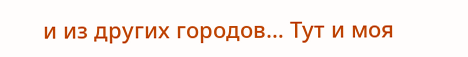и из других городов… Тут и моя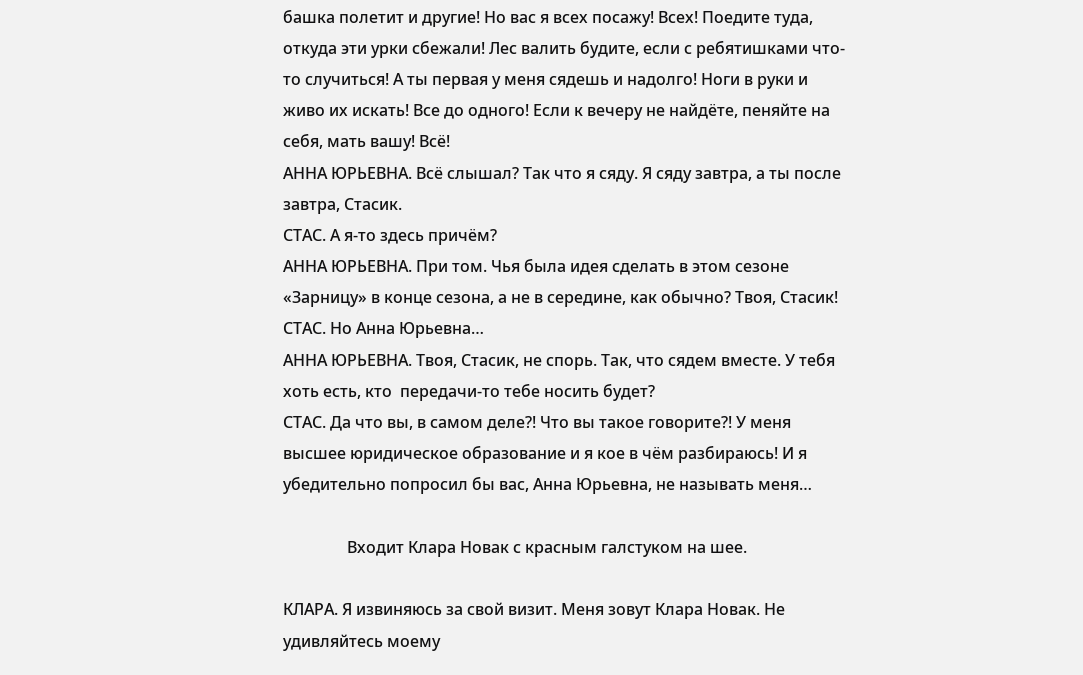башка полетит и другие! Но вас я всех посажу! Всех! Поедите туда, откуда эти урки сбежали! Лес валить будите, если с ребятишками что-то случиться! А ты первая у меня сядешь и надолго! Ноги в руки и живо их искать! Все до одного! Если к вечеру не найдёте, пеняйте на себя, мать вашу! Всё!
АННА ЮРЬЕВНА. Всё слышал? Так что я сяду. Я сяду завтра, а ты после завтра, Стасик.
СТАС. А я-то здесь причём?
АННА ЮРЬЕВНА. При том. Чья была идея сделать в этом сезоне «Зарницу» в конце сезона, а не в середине, как обычно? Твоя, Стасик!
СТАС. Но Анна Юрьевна…
АННА ЮРЬЕВНА. Твоя, Стасик, не спорь. Так, что сядем вместе. У тебя хоть есть, кто  передачи-то тебе носить будет?
СТАС. Да что вы, в самом деле?! Что вы такое говорите?! У меня высшее юридическое образование и я кое в чём разбираюсь! И я убедительно попросил бы вас, Анна Юрьевна, не называть меня…

                Входит Клара Новак с красным галстуком на шее.

КЛАРА. Я извиняюсь за свой визит. Меня зовут Клара Новак. Не удивляйтесь моему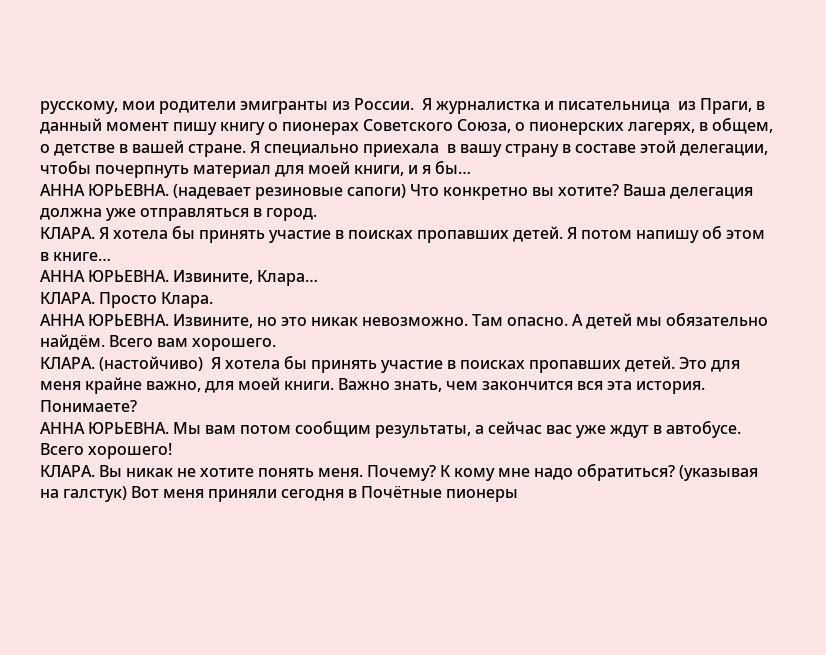русскому, мои родители эмигранты из России.  Я журналистка и писательница  из Праги, в данный момент пишу книгу о пионерах Советского Союза, о пионерских лагерях, в общем, о детстве в вашей стране. Я специально приехала  в вашу страну в составе этой делегации, чтобы почерпнуть материал для моей книги, и я бы…
АННА ЮРЬЕВНА. (надевает резиновые сапоги) Что конкретно вы хотите? Ваша делегация должна уже отправляться в город.
КЛАРА. Я хотела бы принять участие в поисках пропавших детей. Я потом напишу об этом в книге…
АННА ЮРЬЕВНА. Извините, Клара…
КЛАРА. Просто Клара.
АННА ЮРЬЕВНА. Извините, но это никак невозможно. Там опасно. А детей мы обязательно найдём. Всего вам хорошего.
КЛАРА. (настойчиво)  Я хотела бы принять участие в поисках пропавших детей. Это для меня крайне важно, для моей книги. Важно знать, чем закончится вся эта история. Понимаете?
АННА ЮРЬЕВНА. Мы вам потом сообщим результаты, а сейчас вас уже ждут в автобусе. Всего хорошего!
КЛАРА. Вы никак не хотите понять меня. Почему? К кому мне надо обратиться? (указывая на галстук) Вот меня приняли сегодня в Почётные пионеры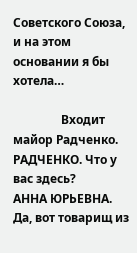Советского Союза, и на этом основании я бы хотела…

                Входит майор Радченко.
РАДЧЕНКО. Что у вас здесь?
АННА ЮРЬЕВНА. Да, вот товарищ из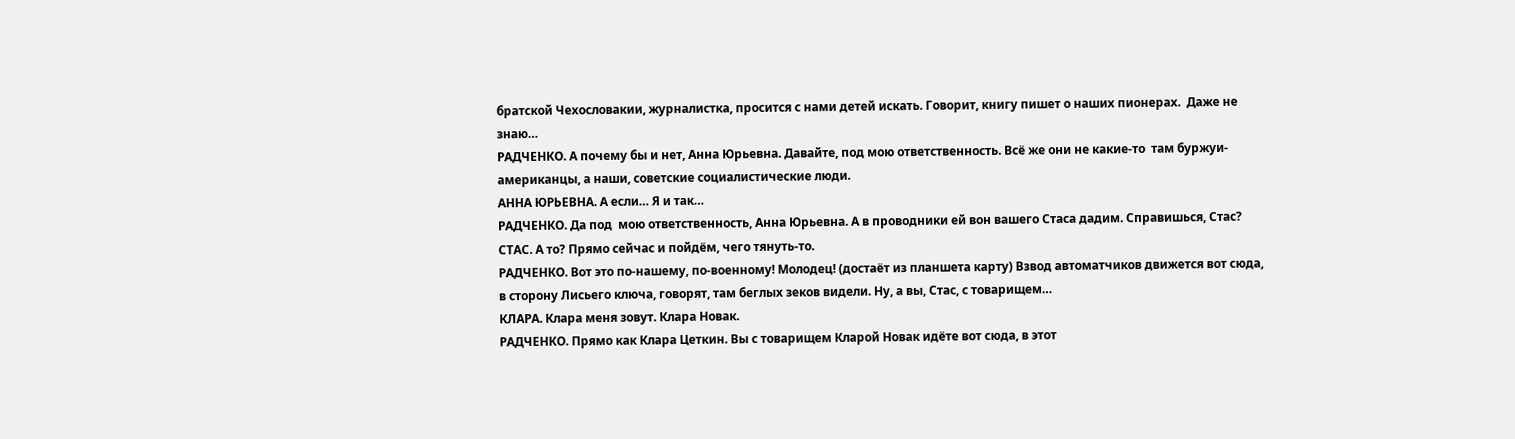братской Чехословакии, журналистка, просится с нами детей искать. Говорит, книгу пишет о наших пионерах.  Даже не знаю…
РАДЧЕНКО. А почему бы и нет, Анна Юрьевна. Давайте, под мою ответственность. Всё же они не какие-то  там буржуи-американцы, а наши, советские социалистические люди.
АННА ЮРЬЕВНА. А если… Я и так…
РАДЧЕНКО. Да под  мою ответственность, Анна Юрьевна. А в проводники ей вон вашего Стаса дадим. Справишься, Стас?
СТАС. А то? Прямо сейчас и пойдём, чего тянуть-то.
РАДЧЕНКО. Вот это по-нашему, по-военному! Молодец! (достаёт из планшета карту) Взвод автоматчиков движется вот сюда, в сторону Лисьего ключа, говорят, там беглых зеков видели. Ну, а вы, Стас, с товарищем…
КЛАРА. Клара меня зовут. Клара Новак.
РАДЧЕНКО. Прямо как Клара Цеткин. Вы с товарищем Кларой Новак идёте вот сюда, в этот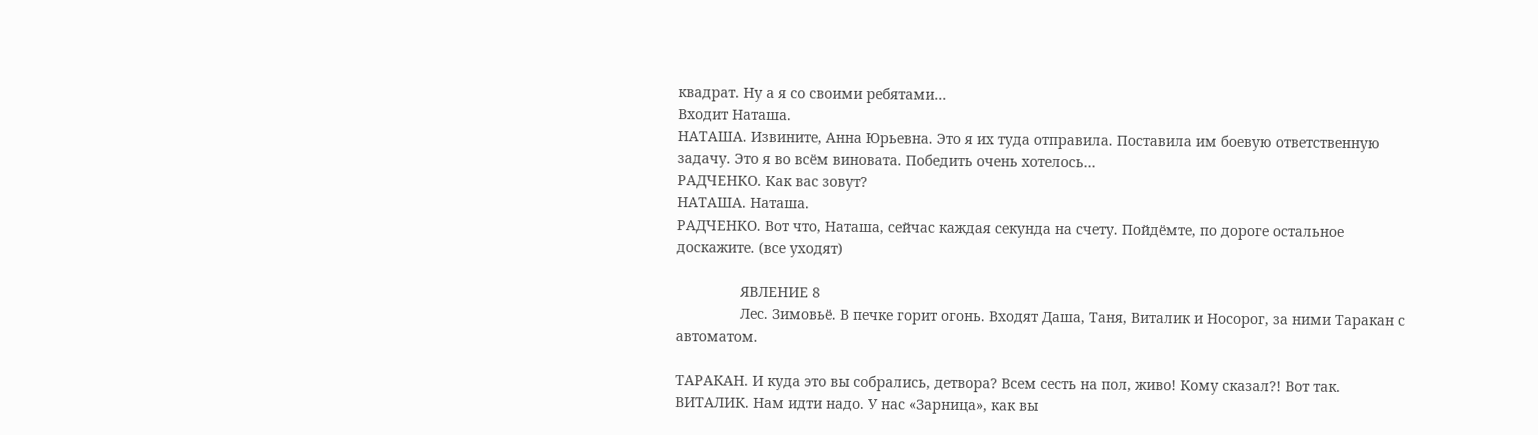квадрат. Ну а я со своими ребятами…
Входит Наташа.
НАТАША. Извините, Анна Юрьевна. Это я их туда отправила. Поставила им боевую ответственную задачу. Это я во всём виновата. Победить очень хотелось…
РАДЧЕНКО. Как вас зовут?
НАТАША. Наташа.
РАДЧЕНКО. Вот что, Наташа, сейчас каждая секунда на счету. Пойдёмте, по дороге остальное доскажите. (все уходят)

                ЯВЛЕНИЕ 8
                Лес. Зимовьё. В печке горит огонь. Входят Даша, Таня, Виталик и Носорог, за ними Таракан с автоматом.

ТАРАКАН. И куда это вы собрались, детвора? Всем сесть на пол, живо! Кому сказал?! Вот так.
ВИТАЛИК. Нам идти надо. У нас «Зарница», как вы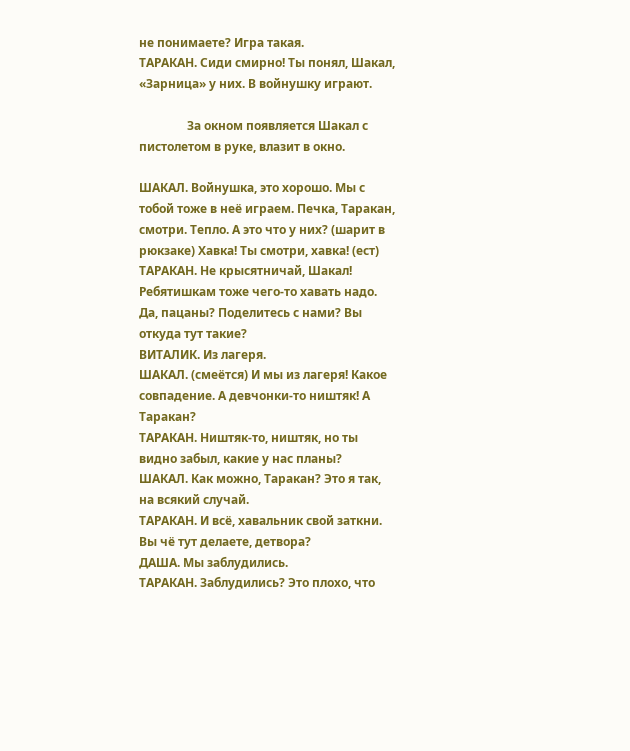не понимаете? Игра такая.
ТАРАКАН. Сиди смирно! Ты понял, Шакал, «Зарница» у них. В войнушку играют.

                За окном появляется Шакал с пистолетом в руке, влазит в окно.

ШАКАЛ. Войнушка, это хорошо. Мы с тобой тоже в неё играем. Печка, Таракан, смотри. Тепло. А это что у них? (шарит в рюкзаке) Хавка! Ты смотри, хавка! (ест)
ТАРАКАН. Не крысятничай, Шакал! Ребятишкам тоже чего-то хавать надо. Да, пацаны? Поделитесь с нами? Вы откуда тут такие?
ВИТАЛИК. Из лагеря.
ШАКАЛ. (смеётся) И мы из лагеря! Какое совпадение. А девчонки-то ништяк! А Таракан?
ТАРАКАН. Ништяк-то, ништяк, но ты видно забыл, какие у нас планы?
ШАКАЛ. Как можно, Таракан? Это я так, на всякий случай.
ТАРАКАН. И всё, хавальник свой заткни. Вы чё тут делаете, детвора?
ДАША. Мы заблудились.
ТАРАКАН. Заблудились? Это плохо, что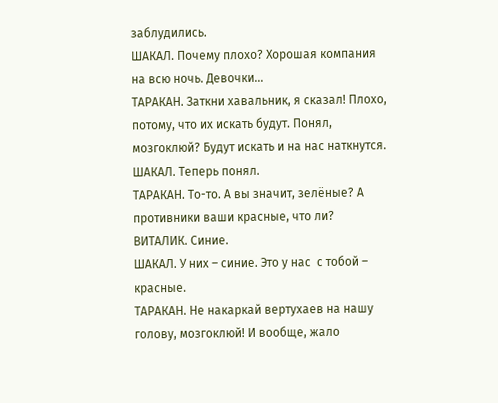заблудились.
ШАКАЛ. Почему плохо? Хорошая компания на всю ночь. Девочки…
ТАРАКАН. Заткни хавальник, я сказал! Плохо, потому, что их искать будут. Понял, мозгоклюй? Будут искать и на нас наткнутся.
ШАКАЛ. Теперь понял.
ТАРАКАН. То-то. А вы значит, зелёные? А противники ваши красные, что ли?
ВИТАЛИК. Синие.
ШАКАЛ. У них – синие. Это у нас  с тобой – красные.
ТАРАКАН. Не накаркай вертухаев на нашу голову, мозгоклюй! И вообще, жало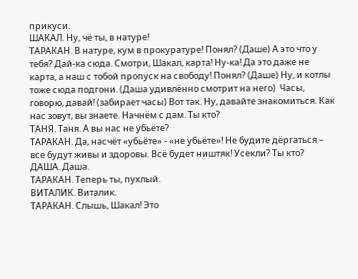прикуси.
ШАКАЛ. Ну, чё ты, в натуре!
ТАРАКАН. В натуре, кум в прокуратуре! Понял? (Даше) А это что у тебя? Дай-ка сюда. Смотри, Шакал, карта! Ну-ка! Да это даже не карта, а наш с тобой пропуск на свободу! Понял? (Даше) Ну, и котлы тоже сюда подгони. (Даша удивлённо смотрит на него)  Часы, говорю, давай! (забирает часы) Вот так. Ну, давайте знакомиться. Как нас зовут, вы знаете. Начнём с дам. Ты кто?
ТАНЯ. Таня. А вы нас не убьёте?
ТАРАКАН. Да, насчёт «убьёте» - «не убьёте»! Не будите дёргаться – все будут живы и здоровы. Всё будет ништяк! Усекли? Ты кто?
ДАША. Даша.
ТАРАКАН. Теперь ты, пухлый.
ВИТАЛИК. Виталик.
ТАРАКАН. Слышь, Шакал! Это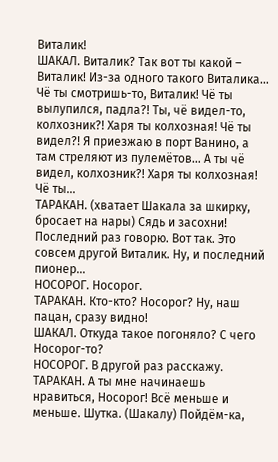Виталик!
ШАКАЛ. Виталик? Так вот ты какой – Виталик! Из-за одного такого Виталика… Чё ты смотришь-то, Виталик! Чё ты вылупился, падла?! Ты, чё видел-то, колхозник?! Харя ты колхозная! Чё ты видел?! Я приезжаю в порт Ванино, а там стреляют из пулемётов… А ты чё видел, колхозник?! Харя ты колхозная! Чё ты…
ТАРАКАН. (хватает Шакала за шкирку, бросает на нары) Сядь и засохни! Последний раз говорю. Вот так. Это совсем другой Виталик. Ну, и последний пионер…
НОСОРОГ. Носорог.
ТАРАКАН. Кто-кто? Носорог? Ну, наш пацан, сразу видно!
ШАКАЛ. Откуда такое погоняло? С чего Носорог-то?
НОСОРОГ. В другой раз расскажу.
ТАРАКАН. А ты мне начинаешь нравиться, Носорог! Всё меньше и меньше. Шутка. (Шакалу) Пойдём-ка,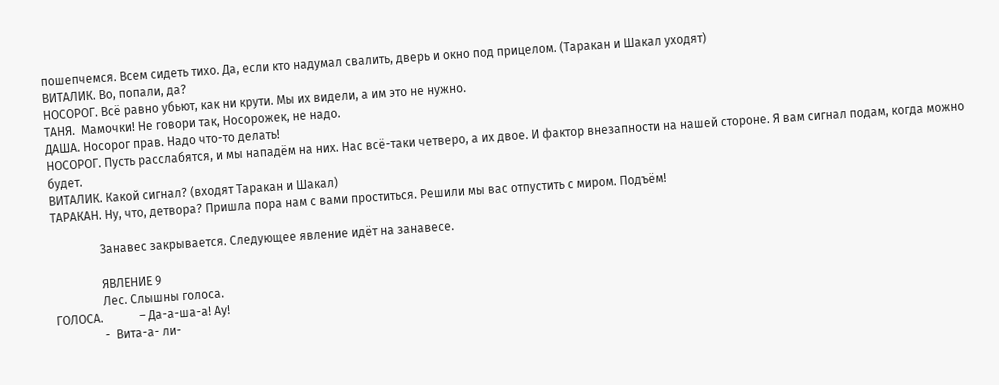пошепчемся. Всем сидеть тихо. Да, если кто надумал свалить, дверь и окно под прицелом. (Таракан и Шакал уходят)
ВИТАЛИК. Во, попали, да?
НОСОРОГ. Всё равно убьют, как ни крути. Мы их видели, а им это не нужно.
ТАНЯ.  Мамочки! Не говори так, Носорожек, не надо.
ДАША. Носорог прав. Надо что-то делать!
НОСОРОГ. Пусть расслабятся, и мы нападём на них. Нас всё-таки четверо, а их двое. И фактор внезапности на нашей стороне. Я вам сигнал подам, когда можно будет.
ВИТАЛИК. Какой сигнал? (входят Таракан и Шакал)
ТАРАКАН. Ну, что, детвора? Пришла пора нам с вами проститься. Решили мы вас отпустить с миром. Подъём!

                Занавес закрывается. Следующее явление идёт на занавесе.

                ЯВЛЕНИЕ 9
                Лес. Слышны голоса.
ГОЛОСА.            – Да-а-ша-а! Ау!
                -  Вита-а- ли-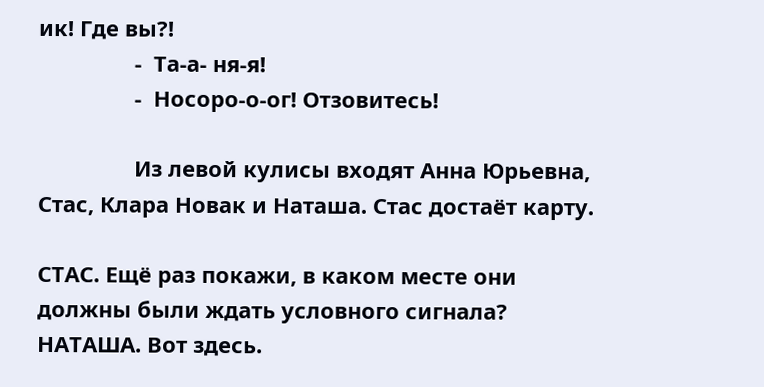ик! Где вы?!
                -  Та-а- ня-я!
                -  Носоро-о-ог! Отзовитесь!

                Из левой кулисы входят Анна Юрьевна, Стас, Клара Новак и Наташа. Стас достаёт карту.

СТАС. Ещё раз покажи, в каком месте они должны были ждать условного сигнала?
НАТАША. Вот здесь.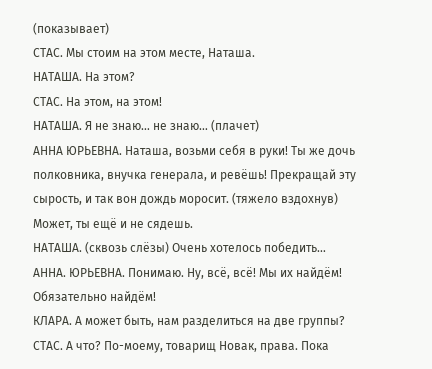(показывает)
СТАС. Мы стоим на этом месте, Наташа.
НАТАША. На этом?
СТАС. На этом, на этом!
НАТАША. Я не знаю… не знаю… (плачет)
АННА ЮРЬЕВНА. Наташа, возьми себя в руки! Ты же дочь полковника, внучка генерала, и ревёшь! Прекращай эту сырость, и так вон дождь моросит. (тяжело вздохнув) Может, ты ещё и не сядешь.
НАТАША. (сквозь слёзы) Очень хотелось победить…
АННА. ЮРЬЕВНА. Понимаю. Ну, всё, всё! Мы их найдём! Обязательно найдём!
КЛАРА. А может быть, нам разделиться на две группы?
СТАС. А что? По-моему, товарищ Новак, права. Пока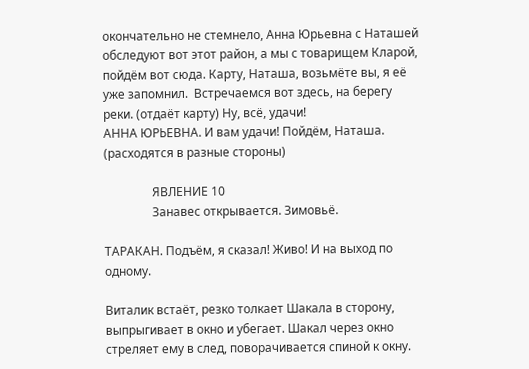окончательно не стемнело, Анна Юрьевна с Наташей обследуют вот этот район, а мы с товарищем Кларой, пойдём вот сюда. Карту, Наташа, возьмёте вы, я её уже запомнил.  Встречаемся вот здесь, на берегу реки. (отдаёт карту) Ну, всё, удачи!
АННА ЮРЬЕВНА. И вам удачи! Пойдём, Наташа. (расходятся в разные стороны)

                ЯВЛЕНИЕ 10
                Занавес открывается. Зимовьё.

ТАРАКАН. Подъём, я сказал! Живо! И на выход по одному.

Виталик встаёт, резко толкает Шакала в сторону, выпрыгивает в окно и убегает. Шакал через окно стреляет ему в след, поворачивается спиной к окну.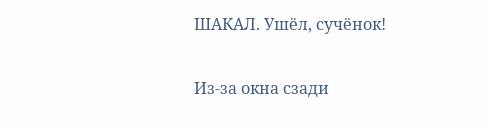ШАКАЛ. Ушёл, сучёнок!

Из-за окна сзади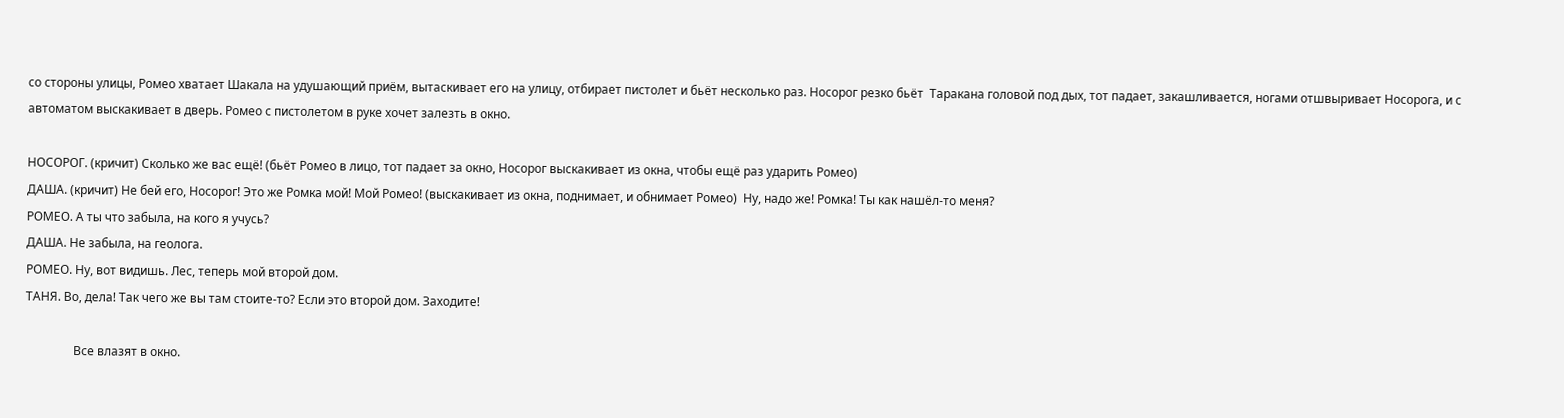со стороны улицы, Ромео хватает Шакала на удушающий приём, вытаскивает его на улицу, отбирает пистолет и бьёт несколько раз. Носорог резко бьёт  Таракана головой под дых, тот падает, закашливается, ногами отшвыривает Носорога, и с автоматом выскакивает в дверь. Ромео с пистолетом в руке хочет залезть в окно.

НОСОРОГ. (кричит) Сколько же вас ещё! (бьёт Ромео в лицо, тот падает за окно, Носорог выскакивает из окна, чтобы ещё раз ударить Ромео)
ДАША. (кричит) Не бей его, Носорог! Это же Ромка мой! Мой Ромео! (выскакивает из окна, поднимает, и обнимает Ромео)  Ну, надо же! Ромка! Ты как нашёл-то меня?
РОМЕО. А ты что забыла, на кого я учусь?
ДАША. Не забыла, на геолога.
РОМЕО. Ну, вот видишь. Лес, теперь мой второй дом.
ТАНЯ. Во, дела! Так чего же вы там стоите-то? Если это второй дом. Заходите!

                Все влазят в окно.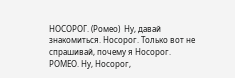НОСОРОГ. (Ромео)  Ну, давай знакомиться. Носорог. Только вот не спрашивай, почему я Носорог.
РОМЕО. Ну, Носорог,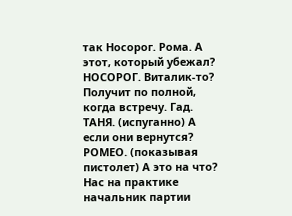так Носорог. Рома. А этот, который убежал?
НОСОРОГ. Виталик-то? Получит по полной, когда встречу. Гад.
ТАНЯ. (испуганно) А если они вернутся?
РОМЕО. (показывая пистолет) А это на что? Нас на практике начальник партии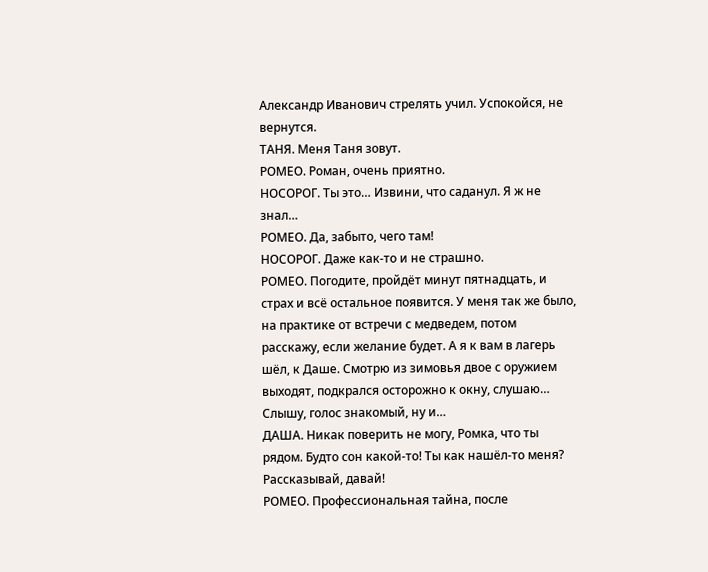Александр Иванович стрелять учил. Успокойся, не вернутся.
ТАНЯ. Меня Таня зовут.
РОМЕО. Роман, очень приятно.
НОСОРОГ. Ты это… Извини, что саданул. Я ж не знал…
РОМЕО. Да, забыто, чего там!
НОСОРОГ. Даже как-то и не страшно.
РОМЕО. Погодите, пройдёт минут пятнадцать, и страх и всё остальное появится. У меня так же было, на практике от встречи с медведем, потом расскажу, если желание будет. А я к вам в лагерь шёл, к Даше. Смотрю из зимовья двое с оружием выходят, подкрался осторожно к окну, слушаю… Слышу, голос знакомый, ну и…
ДАША. Никак поверить не могу, Ромка, что ты рядом. Будто сон какой-то! Ты как нашёл-то меня? Рассказывай, давай!
РОМЕО. Профессиональная тайна, после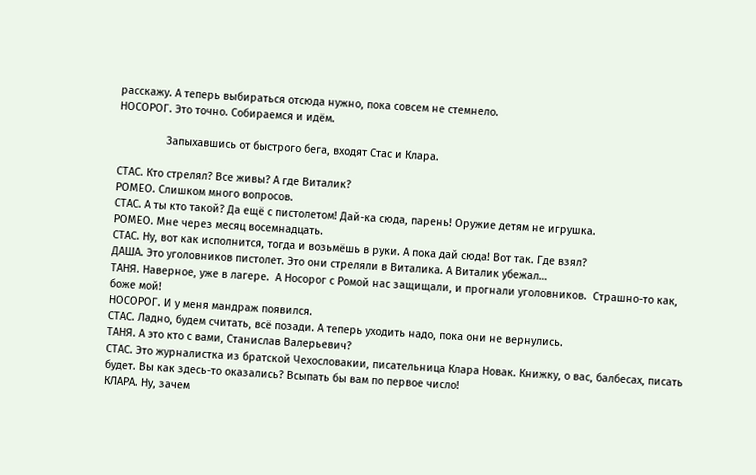расскажу. А теперь выбираться отсюда нужно, пока совсем не стемнело.
НОСОРОГ. Это точно. Собираемся и идём.

                Запыхавшись от быстрого бега, входят Стас и Клара.

СТАС. Кто стрелял? Все живы? А где Виталик?
РОМЕО. Слишком много вопросов.
СТАС. А ты кто такой? Да ещё с пистолетом! Дай-ка сюда, парень! Оружие детям не игрушка.
РОМЕО. Мне через месяц восемнадцать.
СТАС. Ну, вот как исполнится, тогда и возьмёшь в руки. А пока дай сюда! Вот так. Где взял?
ДАША. Это уголовников пистолет. Это они стреляли в Виталика. А Виталик убежал…
ТАНЯ. Наверное, уже в лагере.  А Носорог с Ромой нас защищали, и прогнали уголовников.  Страшно-то как, боже мой!
НОСОРОГ. И у меня мандраж появился.
СТАС. Ладно, будем считать, всё позади. А теперь уходить надо, пока они не вернулись.
ТАНЯ. А это кто с вами, Станислав Валерьевич?
СТАС. Это журналистка из братской Чехословакии, писательница Клара Новак. Книжку, о вас, балбесах, писать будет. Вы как здесь-то оказались? Всыпать бы вам по первое число!
КЛАРА. Ну, зачем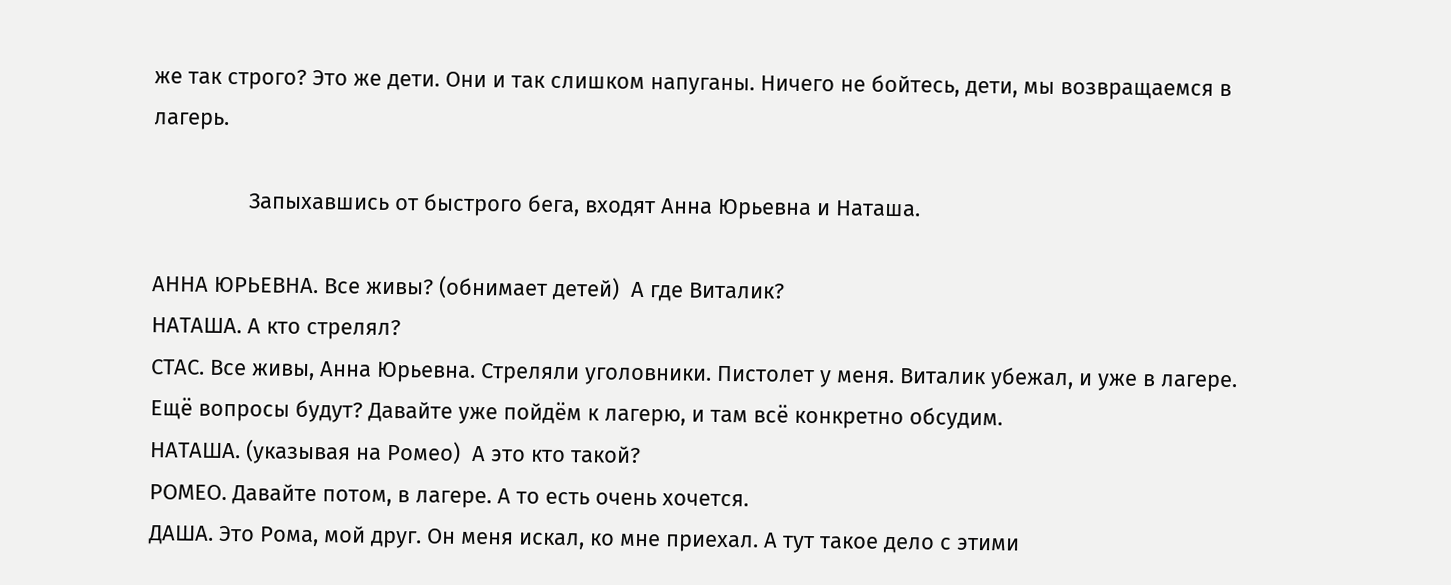же так строго? Это же дети. Они и так слишком напуганы. Ничего не бойтесь, дети, мы возвращаемся в лагерь.

                Запыхавшись от быстрого бега, входят Анна Юрьевна и Наташа.

АННА ЮРЬЕВНА. Все живы? (обнимает детей)  А где Виталик?
НАТАША. А кто стрелял?
СТАС. Все живы, Анна Юрьевна. Стреляли уголовники. Пистолет у меня. Виталик убежал, и уже в лагере. Ещё вопросы будут? Давайте уже пойдём к лагерю, и там всё конкретно обсудим.
НАТАША. (указывая на Ромео)  А это кто такой?
РОМЕО. Давайте потом, в лагере. А то есть очень хочется.
ДАША. Это Рома, мой друг. Он меня искал, ко мне приехал. А тут такое дело с этими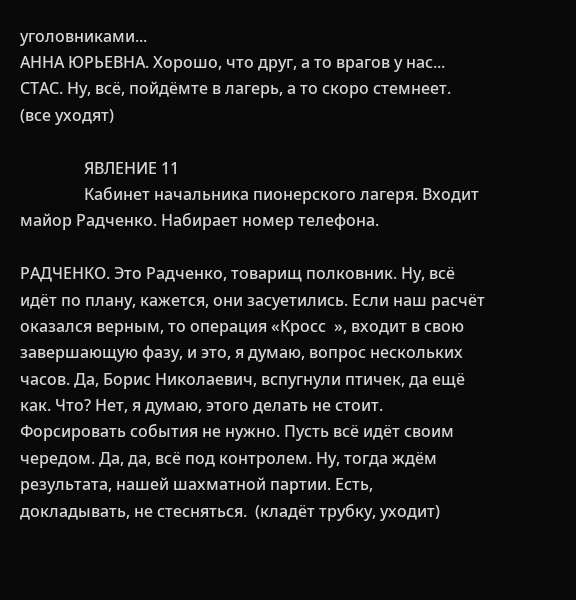уголовниками...
АННА ЮРЬЕВНА. Хорошо, что друг, а то врагов у нас...
СТАС. Ну, всё, пойдёмте в лагерь, а то скоро стемнеет. (все уходят)

                ЯВЛЕНИЕ 11
                Кабинет начальника пионерского лагеря. Входит майор Радченко. Набирает номер телефона.

РАДЧЕНКО. Это Радченко, товарищ полковник. Ну, всё идёт по плану, кажется, они засуетились. Если наш расчёт оказался верным, то операция «Кросс  », входит в свою завершающую фазу, и это, я думаю, вопрос нескольких часов. Да, Борис Николаевич, вспугнули птичек, да ещё как. Что? Нет, я думаю, этого делать не стоит. Форсировать события не нужно. Пусть всё идёт своим чередом. Да, да, всё под контролем. Ну, тогда ждём результата, нашей шахматной партии. Есть, докладывать, не стесняться.  (кладёт трубку, уходит)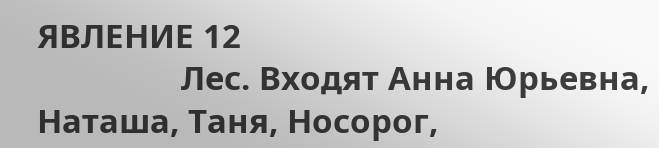ЯВЛЕНИЕ 12
                Лес. Входят Анна Юрьевна, Наташа, Таня, Носорог,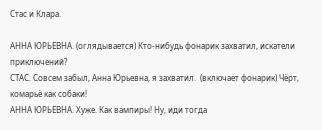Стас и Клара.

АННА ЮРЬЕВНА. (оглядывается) Кто-нибудь фонарик захватил, искатели приключений?
СТАС. Совсем забыл, Анна Юрьевна, я захватил.  (включает фонарик) Чёрт, комарьё как собаки!
АННА ЮРЬЕВНА. Хуже. Как вампиры! Ну, иди тогда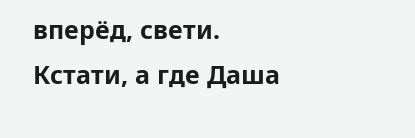вперёд, свети. Кстати, а где Даша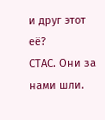и друг этот её?
СТАС. Они за нами шли.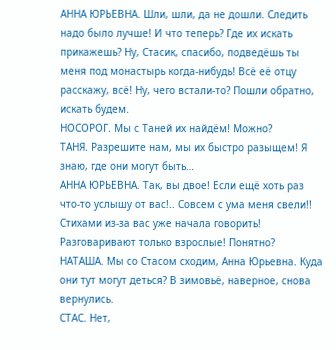АННА ЮРЬЕВНА. Шли, шли, да не дошли. Следить надо было лучше! И что теперь? Где их искать прикажешь? Ну, Стасик, спасибо, подведёшь ты меня под монастырь когда-нибудь! Всё её отцу расскажу, всё! Ну, чего встали-то? Пошли обратно, искать будем.
НОСОРОГ. Мы с Таней их найдём! Можно?
ТАНЯ. Разрешите нам, мы их быстро разыщем! Я знаю, где они могут быть…
АННА ЮРЬЕВНА. Так, вы двое! Если ещё хоть раз что-то услышу от вас!.. Совсем с ума меня свели!! Стихами из-за вас уже начала говорить! Разговаривают только взрослые! Понятно?
НАТАША. Мы со Стасом сходим, Анна Юрьевна. Куда они тут могут деться? В зимовьё, наверное, снова вернулись.
СТАС. Нет,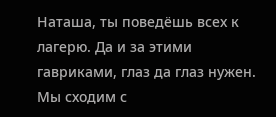Наташа, ты поведёшь всех к лагерю. Да и за этими гавриками, глаз да глаз нужен. Мы сходим с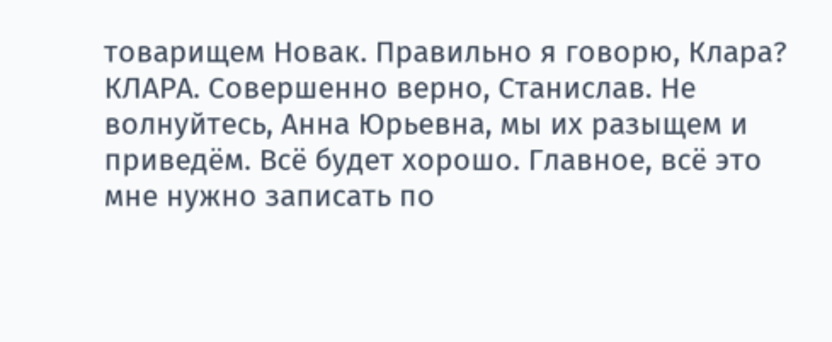товарищем Новак. Правильно я говорю, Клара?
КЛАРА. Совершенно верно, Станислав. Не волнуйтесь, Анна Юрьевна, мы их разыщем и приведём. Всё будет хорошо. Главное, всё это мне нужно записать по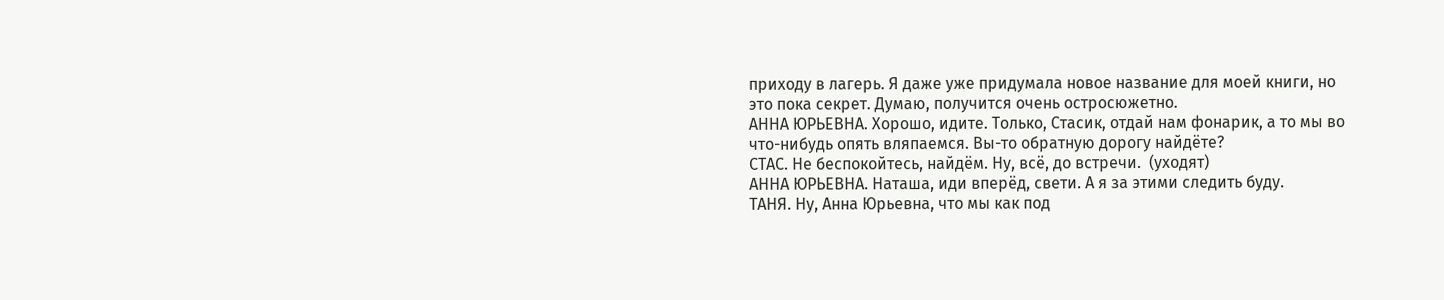приходу в лагерь. Я даже уже придумала новое название для моей книги, но это пока секрет. Думаю, получится очень остросюжетно.
АННА ЮРЬЕВНА. Хорошо, идите. Только, Стасик, отдай нам фонарик, а то мы во что-нибудь опять вляпаемся. Вы-то обратную дорогу найдёте?
СТАС. Не беспокойтесь, найдём. Ну, всё, до встречи.  (уходят)
АННА ЮРЬЕВНА. Наташа, иди вперёд, свети. А я за этими следить буду.
ТАНЯ. Ну, Анна Юрьевна, что мы как под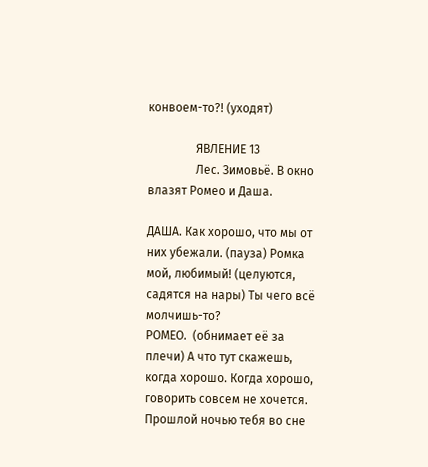конвоем-то?! (уходят)

                ЯВЛЕНИЕ 13
                Лес. Зимовьё. В окно влазят Ромео и Даша.

ДАША. Как хорошо, что мы от них убежали. (пауза) Ромка мой, любимый! (целуются, садятся на нары) Ты чего всё молчишь-то?
РОМЕО.  (обнимает её за плечи) А что тут скажешь, когда хорошо. Когда хорошо, говорить совсем не хочется. Прошлой ночью тебя во сне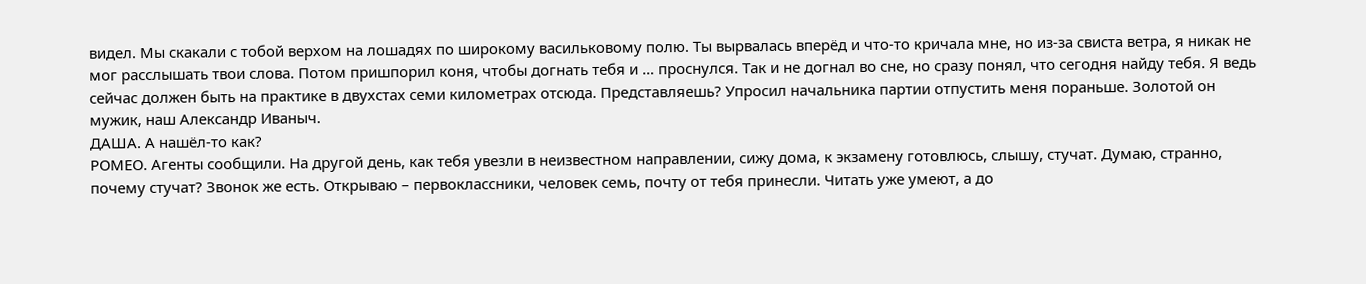видел. Мы скакали с тобой верхом на лошадях по широкому васильковому полю. Ты вырвалась вперёд и что-то кричала мне, но из-за свиста ветра, я никак не мог расслышать твои слова. Потом пришпорил коня, чтобы догнать тебя и … проснулся. Так и не догнал во сне, но сразу понял, что сегодня найду тебя. Я ведь сейчас должен быть на практике в двухстах семи километрах отсюда. Представляешь? Упросил начальника партии отпустить меня пораньше. Золотой он мужик, наш Александр Иваныч.
ДАША. А нашёл-то как?
РОМЕО. Агенты сообщили. На другой день, как тебя увезли в неизвестном направлении, сижу дома, к экзамену готовлюсь, слышу, стучат. Думаю, странно, почему стучат? Звонок же есть. Открываю – первоклассники, человек семь, почту от тебя принесли. Читать уже умеют, а до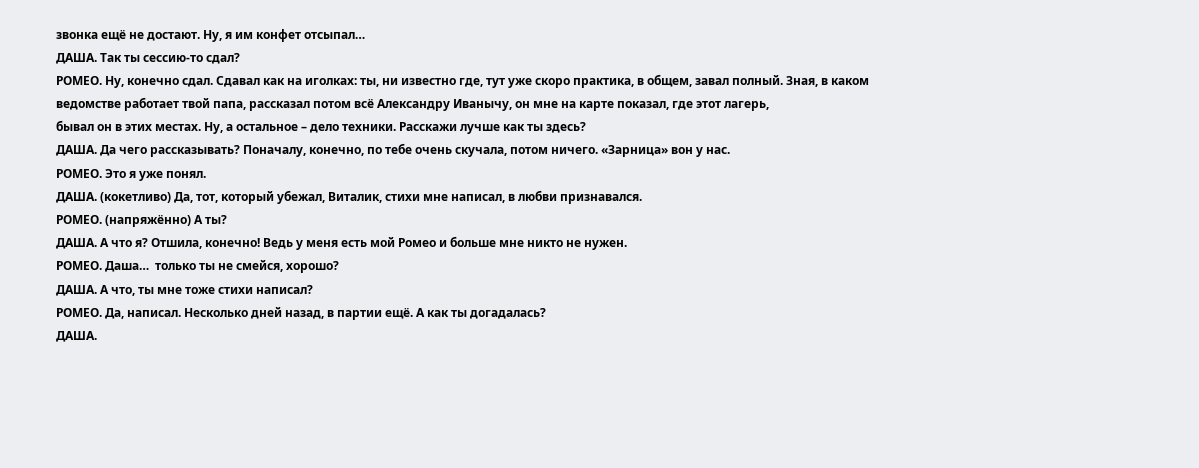звонка ещё не достают. Ну, я им конфет отсыпал…
ДАША. Так ты сессию-то сдал?
РОМЕО. Ну, конечно сдал. Сдавал как на иголках: ты, ни известно где, тут уже скоро практика, в общем, завал полный. Зная, в каком ведомстве работает твой папа, рассказал потом всё Александру Иванычу, он мне на карте показал, где этот лагерь,
бывал он в этих местах. Ну, а остальное – дело техники. Расскажи лучше как ты здесь?
ДАША. Да чего рассказывать? Поначалу, конечно, по тебе очень скучала, потом ничего. «Зарница» вон у нас.
РОМЕО. Это я уже понял.
ДАША. (кокетливо) Да, тот, который убежал, Виталик, стихи мне написал, в любви признавался.
РОМЕО. (напряжённо) А ты?
ДАША. А что я? Отшила, конечно! Ведь у меня есть мой Ромео и больше мне никто не нужен.
РОМЕО. Даша…  только ты не смейся, хорошо?
ДАША. А что, ты мне тоже стихи написал?
РОМЕО. Да, написал. Несколько дней назад, в партии ещё. А как ты догадалась?
ДАША.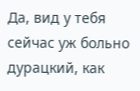Да, вид у тебя сейчас уж больно дурацкий, как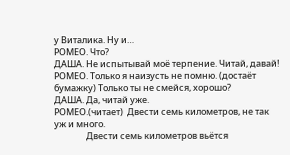у Виталика. Ну и…
РОМЕО. Что?
ДАША. Не испытывай моё терпение. Читай, давай!
РОМЕО. Только я наизусть не помню. (достаёт бумажку) Только ты не смейся, хорошо?
ДАША. Да, читай уже.
РОМЕО.(читает)  Двести семь километров, не так уж и много.
                Двести семь километров вьётся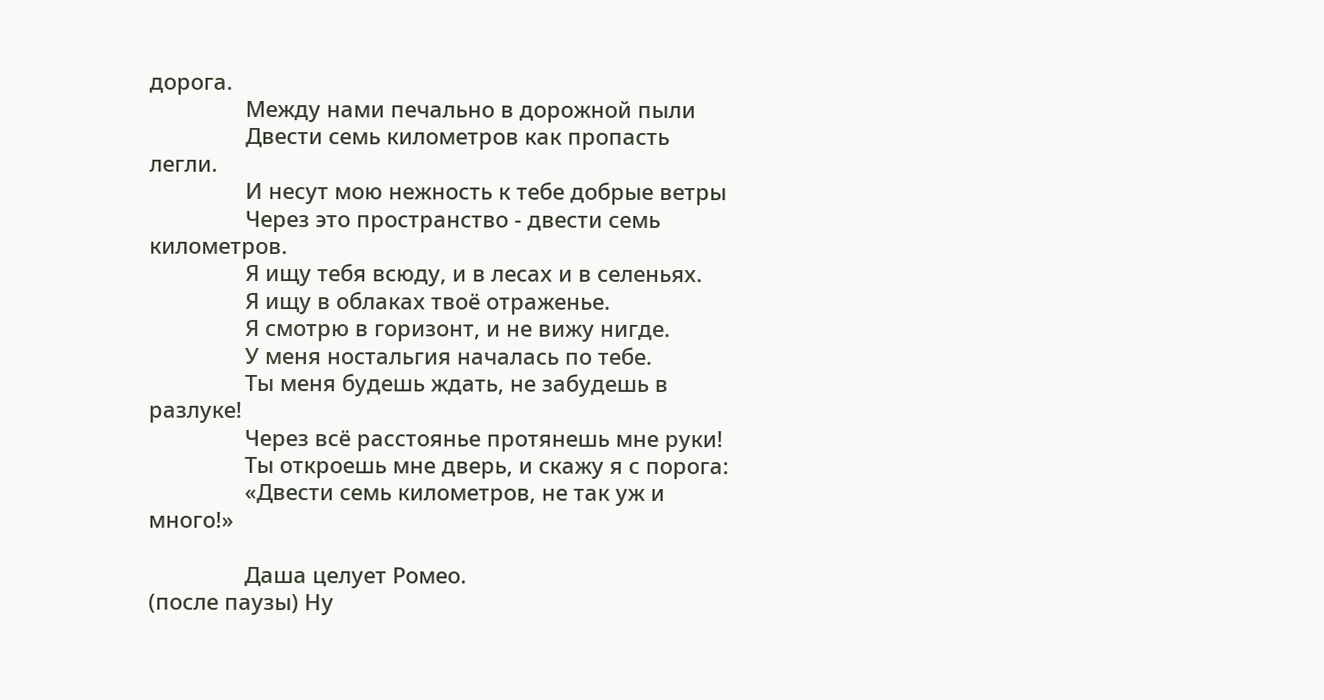дорога.
                Между нами печально в дорожной пыли
                Двести семь километров как пропасть легли.
                И несут мою нежность к тебе добрые ветры
                Через это пространство - двести семь километров.
                Я ищу тебя всюду, и в лесах и в селеньях.
                Я ищу в облаках твоё отраженье.
                Я смотрю в горизонт, и не вижу нигде.
                У меня ностальгия началась по тебе.
                Ты меня будешь ждать, не забудешь в разлуке!
                Через всё расстоянье протянешь мне руки!
                Ты откроешь мне дверь, и скажу я с порога:
                «Двести семь километров, не так уж и много!»

                Даша целует Ромео.
(после паузы) Ну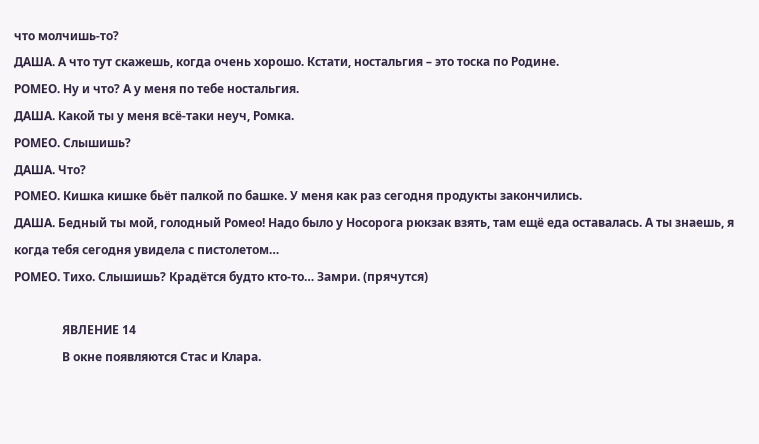что молчишь-то?
ДАША. А что тут скажешь, когда очень хорошо. Кстати, ностальгия – это тоска по Родине.
РОМЕО. Ну и что? А у меня по тебе ностальгия.
ДАША. Какой ты у меня всё-таки неуч, Ромка.
РОМЕО. Слышишь?
ДАША. Что?
РОМЕО. Кишка кишке бьёт палкой по башке. У меня как раз сегодня продукты закончились.
ДАША. Бедный ты мой, голодный Ромео! Надо было у Носорога рюкзак взять, там ещё еда оставалась. А ты знаешь, я когда тебя сегодня увидела с пистолетом…
РОМЕО. Тихо. Слышишь? Крадётся будто кто-то… Замри. (прячутся)

                ЯВЛЕНИЕ 14
                В окне появляются Стас и Клара.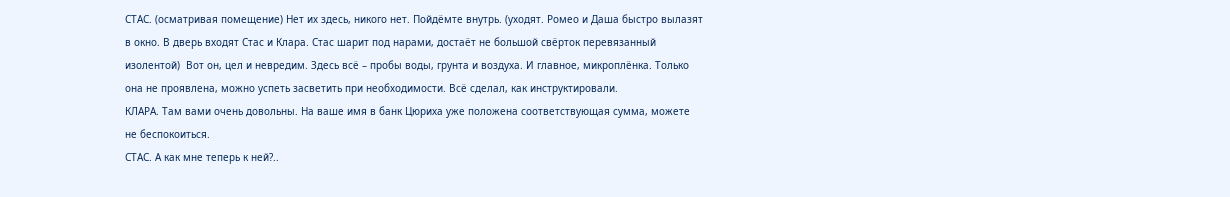СТАС. (осматривая помещение) Нет их здесь, никого нет. Пойдёмте внутрь. (уходят. Ромео и Даша быстро вылазят в окно. В дверь входят Стас и Клара. Стас шарит под нарами, достаёт не большой свёрток перевязанный изолентой)  Вот он, цел и невредим. Здесь всё – пробы воды, грунта и воздуха. И главное, микроплёнка. Только она не проявлена, можно успеть засветить при необходимости. Всё сделал, как инструктировали.
КЛАРА. Там вами очень довольны. На ваше имя в банк Цюриха уже положена соответствующая сумма, можете не беспокоиться.
СТАС. А как мне теперь к ней?..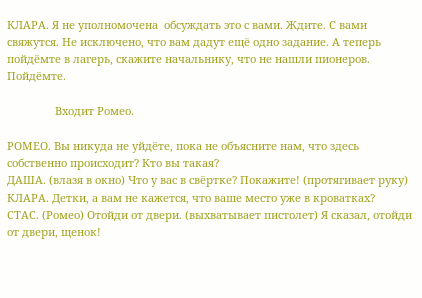КЛАРА. Я не уполномочена  обсуждать это с вами. Ждите. С вами свяжутся. Не исключено, что вам дадут ещё одно задание. А теперь пойдёмте в лагерь, скажите начальнику, что не нашли пионеров. Пойдёмте.

                Входит Ромео.

РОМЕО. Вы никуда не уйдёте, пока не объясните нам, что здесь собственно происходит? Кто вы такая?
ДАША. (влазя в окно) Что у вас в свёртке? Покажите! (протягивает руку)
КЛАРА. Детки, а вам не кажется, что ваше место уже в кроватках?
СТАС. (Ромео) Отойди от двери. (выхватывает пистолет) Я сказал, отойди от двери, щенок!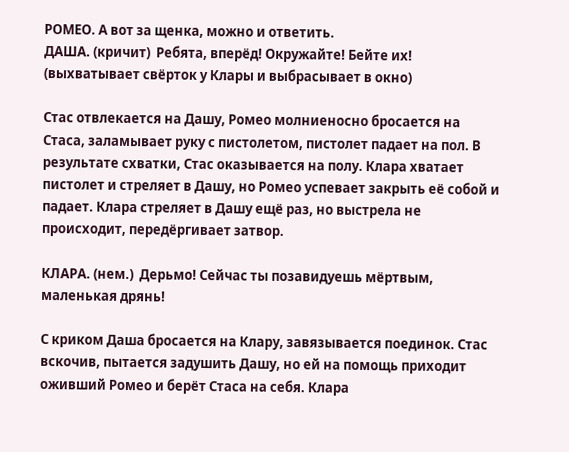РОМЕО. А вот за щенка, можно и ответить.
ДАША. (кричит)  Ребята, вперёд! Окружайте! Бейте их! (выхватывает свёрток у Клары и выбрасывает в окно)

Стас отвлекается на Дашу, Ромео молниеносно бросается на Стаса, заламывает руку с пистолетом, пистолет падает на пол. В результате схватки, Стас оказывается на полу. Клара хватает пистолет и стреляет в Дашу, но Ромео успевает закрыть её собой и падает. Клара стреляет в Дашу ещё раз, но выстрела не происходит, передёргивает затвор.

КЛАРА. (нем.)  Дерьмо! Сейчас ты позавидуешь мёртвым, маленькая дрянь!

С криком Даша бросается на Клару, завязывается поединок. Стас вскочив, пытается задушить Дашу, но ей на помощь приходит оживший Ромео и берёт Стаса на себя. Клара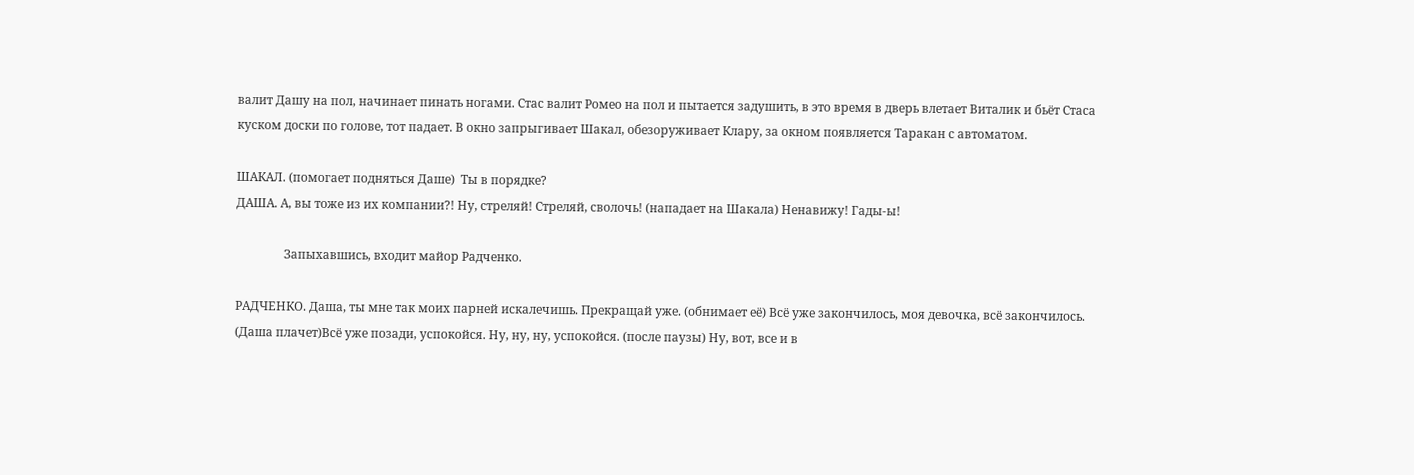валит Дашу на пол, начинает пинать ногами. Стас валит Ромео на пол и пытается задушить, в это время в дверь влетает Виталик и бьёт Стаса куском доски по голове, тот падает. В окно запрыгивает Шакал, обезоруживает Клару, за окном появляется Таракан с автоматом.

ШАКАЛ. (помогает подняться Даше)  Ты в порядке?
ДАША. А, вы тоже из их компании?! Ну, стреляй! Стреляй, сволочь! (нападает на Шакала) Ненавижу! Гады-ы!

                Запыхавшись, входит майор Радченко.

РАДЧЕНКО. Даша, ты мне так моих парней искалечишь. Прекращай уже. (обнимает её) Всё уже закончилось, моя девочка, всё закончилось. (Даша плачет)Всё уже позади, успокойся. Ну, ну, ну, успокойся. (после паузы) Ну, вот, все и в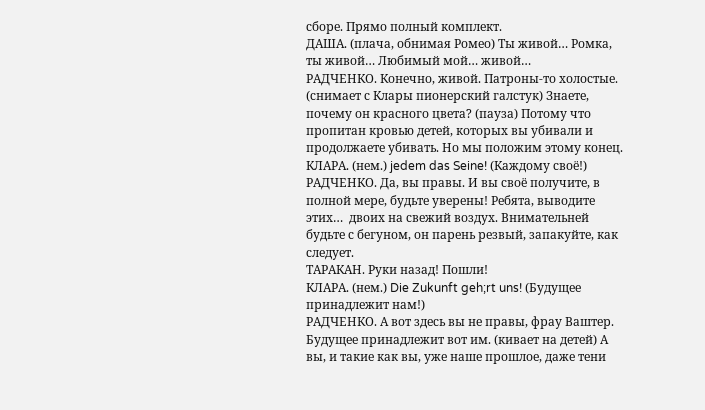сборе. Прямо полный комплект.
ДАША. (плача, обнимая Ромео) Ты живой… Ромка, ты живой… Любимый мой… живой…
РАДЧЕНКО. Конечно, живой. Патроны-то холостые. (снимает с Клары пионерский галстук) Знаете, почему он красного цвета? (пауза) Потому что пропитан кровью детей, которых вы убивали и продолжаете убивать. Но мы положим этому конец.
КЛАРА. (нем.) jedem das Seine! (Каждому своё!)
РАДЧЕНКО. Да, вы правы. И вы своё получите, в полной мере, будьте уверены! Ребята, выводите этих…  двоих на свежий воздух. Внимательней будьте с бегуном, он парень резвый, запакуйте, как следует.
ТАРАКАН. Руки назад! Пошли!
КЛАРА. (нем.) Die Zukunft geh;rt uns! (Будущее принадлежит нам!)
РАДЧЕНКО. А вот здесь вы не правы, фрау Ваштер. Будущее принадлежит вот им. (кивает на детей) А вы, и такие как вы, уже наше прошлое, даже тени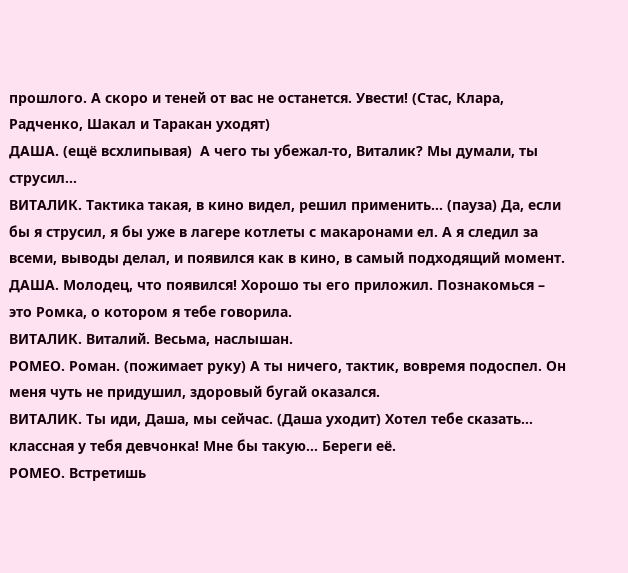прошлого. А скоро и теней от вас не останется. Увести! (Стас, Клара, Радченко, Шакал и Таракан уходят)
ДАША. (ещё всхлипывая)  А чего ты убежал-то, Виталик? Мы думали, ты струсил…
ВИТАЛИК. Тактика такая, в кино видел, решил применить… (пауза) Да, если бы я струсил, я бы уже в лагере котлеты с макаронами ел. А я следил за всеми, выводы делал, и появился как в кино, в самый подходящий момент.
ДАША. Молодец, что появился! Хорошо ты его приложил. Познакомься – это Ромка, о котором я тебе говорила.
ВИТАЛИК. Виталий. Весьма, наслышан.
РОМЕО. Роман. (пожимает руку) А ты ничего, тактик, вовремя подоспел. Он меня чуть не придушил, здоровый бугай оказался.
ВИТАЛИК. Ты иди, Даша, мы сейчас. (Даша уходит) Хотел тебе сказать…  классная у тебя девчонка! Мне бы такую… Береги её.
РОМЕО. Встретишь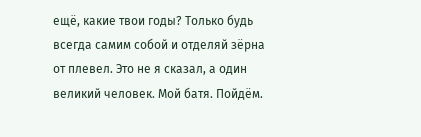ещё, какие твои годы? Только будь всегда самим собой и отделяй зёрна от плевел. Это не я сказал, а один великий человек. Мой батя. Пойдём.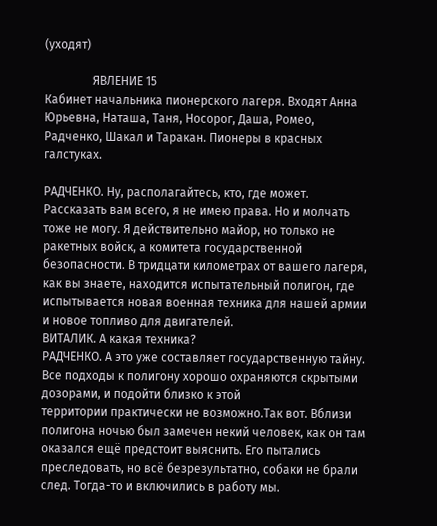(уходят)

                ЯВЛЕНИЕ 15
Кабинет начальника пионерского лагеря. Входят Анна Юрьевна, Наташа, Таня, Носорог, Даша, Ромео, Радченко, Шакал и Таракан. Пионеры в красных галстуках.

РАДЧЕНКО. Ну, располагайтесь, кто, где может. Рассказать вам всего, я не имею права. Но и молчать тоже не могу. Я действительно майор, но только не ракетных войск, а комитета государственной безопасности. В тридцати километрах от вашего лагеря, как вы знаете, находится испытательный полигон, где испытывается новая военная техника для нашей армии и новое топливо для двигателей.
ВИТАЛИК. А какая техника?
РАДЧЕНКО. А это уже составляет государственную тайну. Все подходы к полигону хорошо охраняются скрытыми дозорами, и подойти близко к этой
территории практически не возможно.Так вот. Вблизи полигона ночью был замечен некий человек, как он там оказался ещё предстоит выяснить. Его пытались преследовать, но всё безрезультатно, собаки не брали след. Тогда-то и включились в работу мы.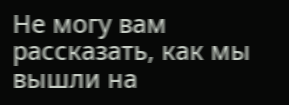Не могу вам рассказать, как мы вышли на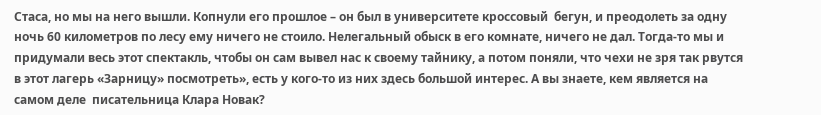Стаса, но мы на него вышли. Копнули его прошлое – он был в университете кроссовый  бегун, и преодолеть за одну ночь 60 километров по лесу ему ничего не стоило. Нелегальный обыск в его комнате, ничего не дал. Тогда-то мы и придумали весь этот спектакль, чтобы он сам вывел нас к своему тайнику, а потом поняли, что чехи не зря так рвутся в этот лагерь «Зарницу» посмотреть», есть у кого-то из них здесь большой интерес. А вы знаете, кем является на самом деле  писательница Клара Новак?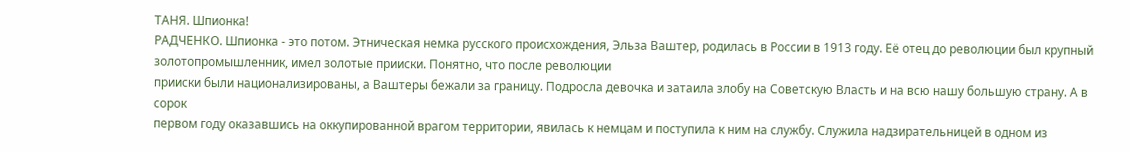ТАНЯ. Шпионка!
РАДЧЕНКО. Шпионка - это потом. Этническая немка русского происхождения, Эльза Ваштер, родилась в России в 1913 году. Её отец до революции был крупный золотопромышленник, имел золотые прииски. Понятно, что после революции
прииски были национализированы, а Ваштеры бежали за границу. Подросла девочка и затаила злобу на Советскую Власть и на всю нашу большую страну. А в сорок
первом году оказавшись на оккупированной врагом территории, явилась к немцам и поступила к ним на службу. Служила надзирательницей в одном из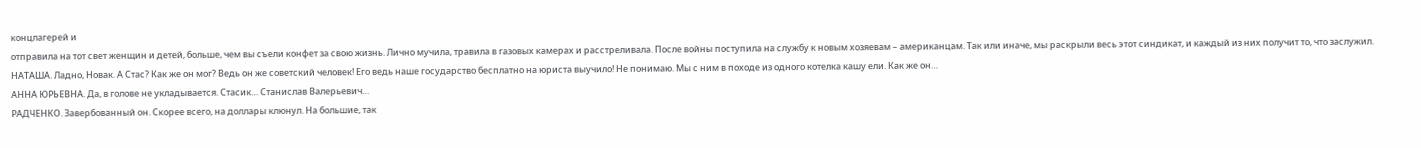концлагерей и
отправила на тот свет женщин и детей, больше, чем вы съели конфет за свою жизнь. Лично мучила, травила в газовых камерах и расстреливала. После войны поступила на службу к новым хозяевам – американцам. Так или иначе, мы раскрыли весь этот синдикат, и каждый из них получит то, что заслужил.
НАТАША. Ладно, Новак. А Стас? Как же он мог? Ведь он же советский человек! Его ведь наше государство бесплатно на юриста выучило! Не понимаю. Мы с ним в походе из одного котелка кашу ели. Как же он…
АННА ЮРЬЕВНА. Да, в голове не укладывается. Стасик… Станислав Валерьевич…
РАДЧЕНКО. Завербованный он. Скорее всего, на доллары клюнул. На большие, так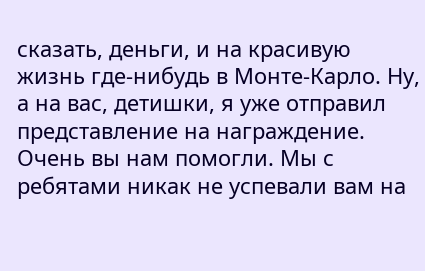сказать, деньги, и на красивую жизнь где-нибудь в Монте-Карло. Ну, а на вас, детишки, я уже отправил представление на награждение. Очень вы нам помогли. Мы с ребятами никак не успевали вам на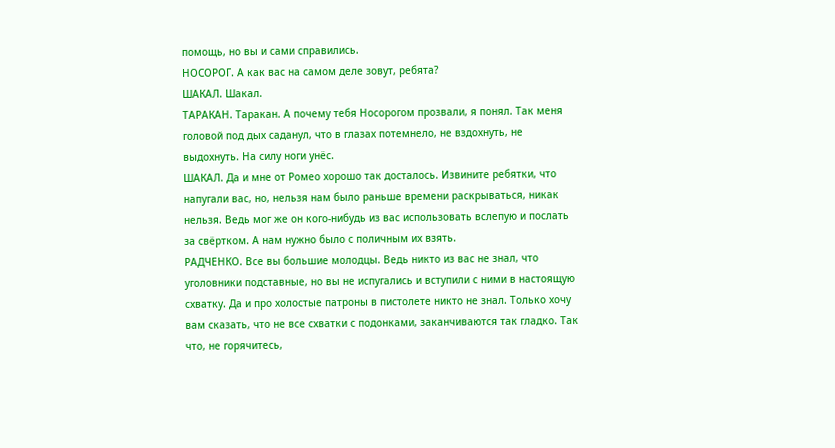помощь, но вы и сами справились.
НОСОРОГ. А как вас на самом деле зовут, ребята?
ШАКАЛ. Шакал.
ТАРАКАН. Таракан. А почему тебя Носорогом прозвали, я понял. Так меня головой под дых саданул, что в глазах потемнело, не вздохнуть, не выдохнуть. На силу ноги унёс.
ШАКАЛ. Да и мне от Ромео хорошо так досталось. Извините ребятки, что напугали вас, но, нельзя нам было раньше времени раскрываться, никак нельзя. Ведь мог же он кого-нибудь из вас использовать вслепую и послать за свёртком. А нам нужно было с поличным их взять.
РАДЧЕНКО. Все вы большие молодцы. Ведь никто из вас не знал, что уголовники подставные, но вы не испугались и вступили с ними в настоящую схватку. Да и про холостые патроны в пистолете никто не знал. Только хочу вам сказать, что не все схватки с подонками, заканчиваются так гладко. Так что, не горячитесь,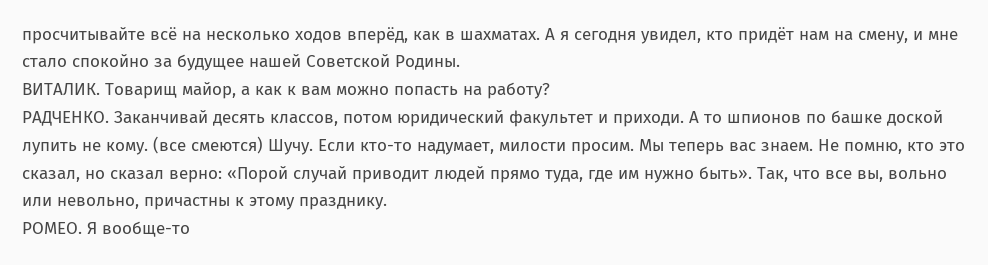просчитывайте всё на несколько ходов вперёд, как в шахматах. А я сегодня увидел, кто придёт нам на смену, и мне стало спокойно за будущее нашей Советской Родины.
ВИТАЛИК. Товарищ майор, а как к вам можно попасть на работу?
РАДЧЕНКО. Заканчивай десять классов, потом юридический факультет и приходи. А то шпионов по башке доской лупить не кому. (все смеются) Шучу. Если кто-то надумает, милости просим. Мы теперь вас знаем. Не помню, кто это сказал, но сказал верно: «Порой случай приводит людей прямо туда, где им нужно быть». Так, что все вы, вольно или невольно, причастны к этому празднику.
РОМЕО. Я вообще-то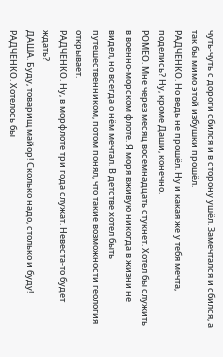чуть-чуть с дороги сбился и в сторону ушёл. Замечтался и сбился, а так бы мимо этой избушки прошёл.
РАДЧЕНКО. Но ведь не прошёл. Ну и какая же у тебя мечта, поделись? Ну, кроме Даши, конечно.
РОМЕО. Мне через месяц восемнадцать стукнет. Хотел бы служить в военно-морском флоте. Я моря вживую никогда в жизни не видел, но всегда о нём мечтал. В детстве хотел быть путешественником, потом понял, что такие возможности геология открывает.
РАДЧЕНКО. Ну, в морфлоте три года служат. Невеста-то будет ждать?
ДАША. Буду, товарищ майор! Сколько надо, столько и буду!
РАДЧЕНКО. Хотелось бы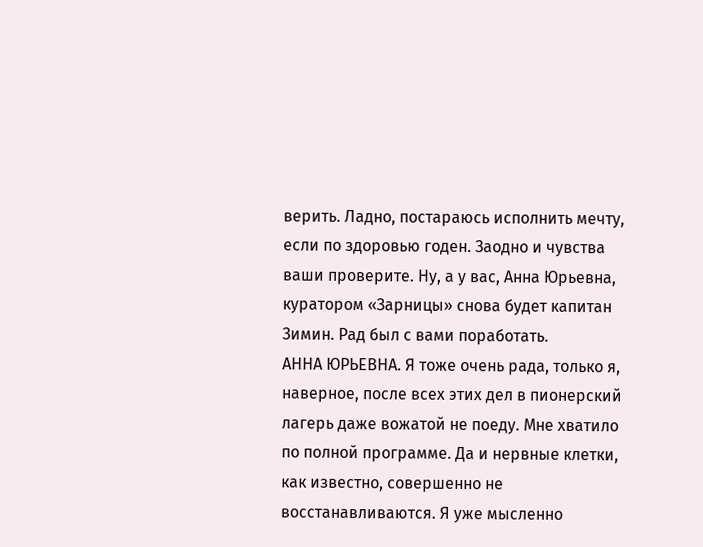верить. Ладно, постараюсь исполнить мечту, если по здоровью годен. Заодно и чувства ваши проверите. Ну, а у вас, Анна Юрьевна, куратором «Зарницы» снова будет капитан Зимин. Рад был с вами поработать.
АННА ЮРЬЕВНА. Я тоже очень рада, только я, наверное, после всех этих дел в пионерский лагерь даже вожатой не поеду. Мне хватило по полной программе. Да и нервные клетки, как известно, совершенно не восстанавливаются. Я уже мысленно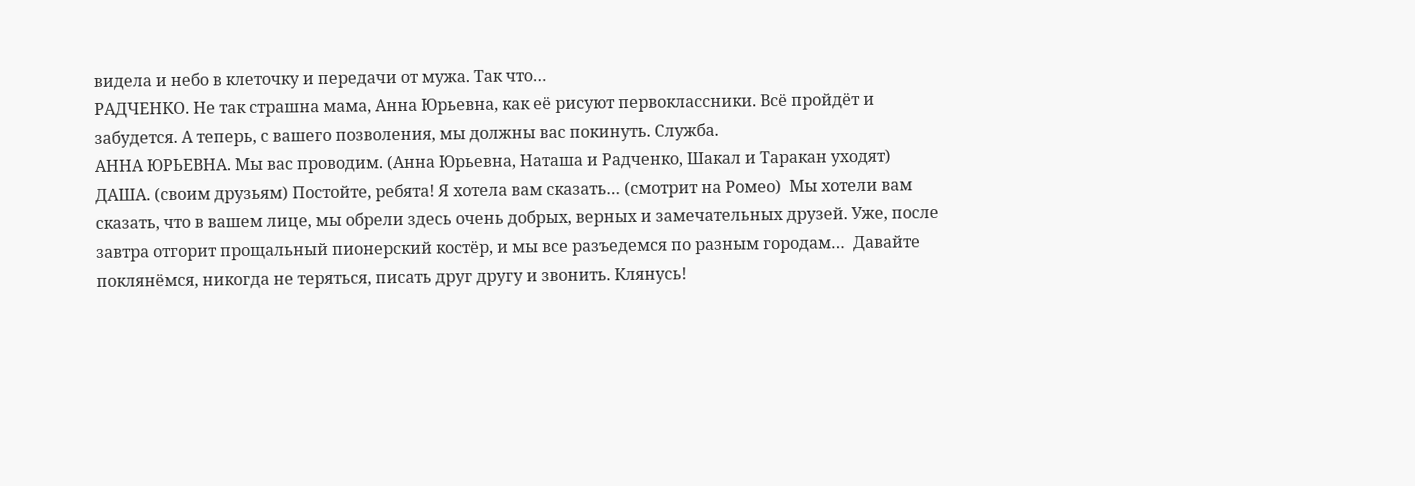видела и небо в клеточку и передачи от мужа. Так что…
РАДЧЕНКО. Не так страшна мама, Анна Юрьевна, как её рисуют первоклассники. Всё пройдёт и забудется. А теперь, с вашего позволения, мы должны вас покинуть. Служба.
АННА ЮРЬЕВНА. Мы вас проводим. (Анна Юрьевна, Наташа и Радченко, Шакал и Таракан уходят)
ДАША. (своим друзьям) Постойте, ребята! Я хотела вам сказать… (смотрит на Ромео)  Мы хотели вам сказать, что в вашем лице, мы обрели здесь очень добрых, верных и замечательных друзей. Уже, после завтра отгорит прощальный пионерский костёр, и мы все разъедемся по разным городам…  Давайте поклянёмся, никогда не теряться, писать друг другу и звонить. Клянусь!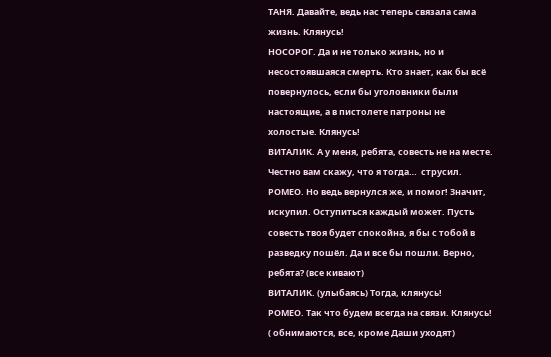ТАНЯ. Давайте, ведь нас теперь связала сама жизнь. Клянусь!
НОСОРОГ. Да и не только жизнь, но и несостоявшаяся смерть. Кто знает, как бы всё повернулось, если бы уголовники были настоящие, а в пистолете патроны не холостые. Клянусь!
ВИТАЛИК. А у меня, ребята, совесть не на месте. Честно вам скажу, что я тогда…  струсил.
РОМЕО. Но ведь вернулся же, и помог! Значит, искупил. Оступиться каждый может. Пусть совесть твоя будет спокойна, я бы с тобой в разведку пошёл. Да и все бы пошли. Верно, ребята? (все кивают)
ВИТАЛИК. (улыбаясь) Тогда, клянусь!
РОМЕО. Так что будем всегда на связи. Клянусь! ( обнимаются, все, кроме Даши уходят)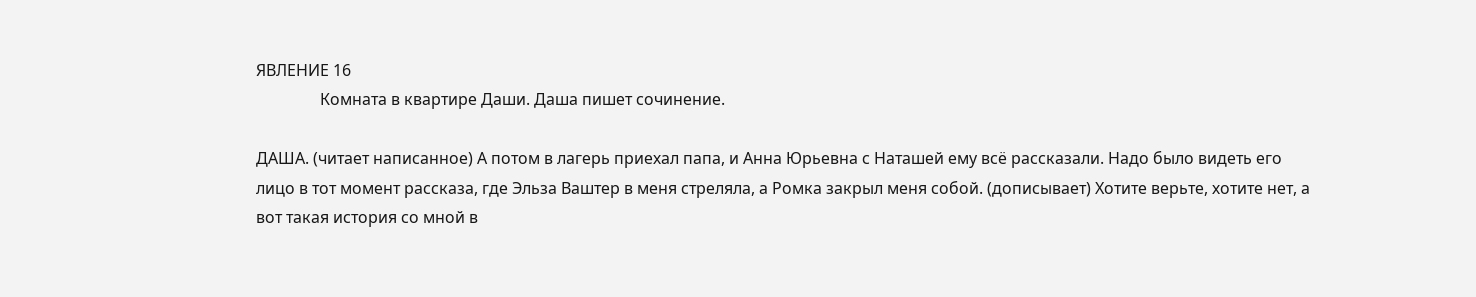ЯВЛЕНИЕ 16
                Комната в квартире Даши. Даша пишет сочинение.

ДАША. (читает написанное) А потом в лагерь приехал папа, и Анна Юрьевна с Наташей ему всё рассказали. Надо было видеть его лицо в тот момент рассказа, где Эльза Ваштер в меня стреляла, а Ромка закрыл меня собой. (дописывает) Хотите верьте, хотите нет, а вот такая история со мной в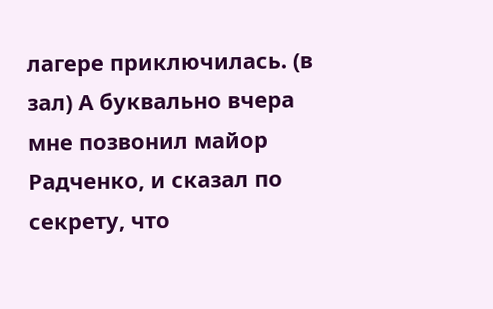лагере приключилась. (в зал) А буквально вчера мне позвонил майор Радченко, и сказал по секрету, что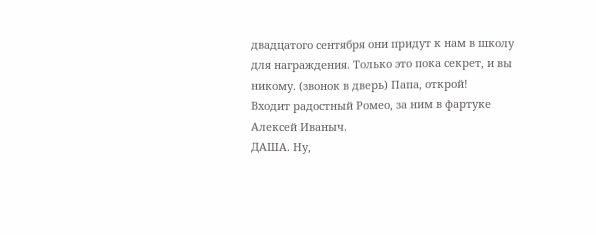двадцатого сентября они придут к нам в школу для награждения. Только это пока секрет, и вы никому. (звонок в дверь) Папа, открой!
Входит радостный Ромео, за ним в фартуке Алексей Иваныч.
ДАША. Ну,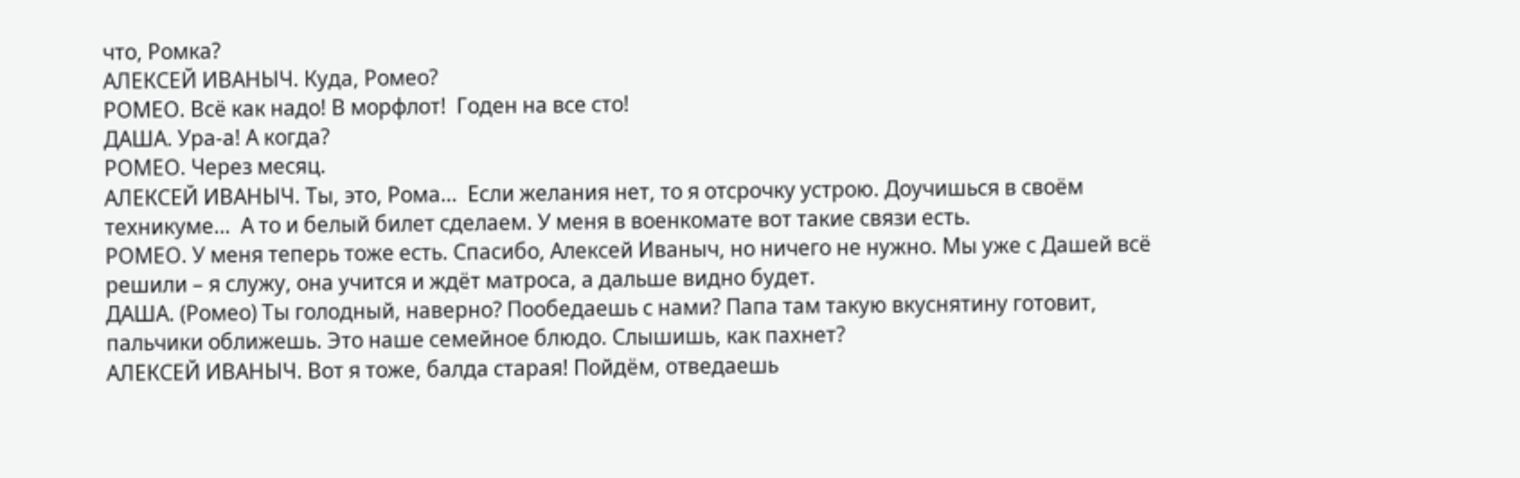что, Ромка?
АЛЕКСЕЙ ИВАНЫЧ. Куда, Ромео?
РОМЕО. Всё как надо! В морфлот!  Годен на все сто!
ДАША. Ура-а! А когда?
РОМЕО. Через месяц.
АЛЕКСЕЙ ИВАНЫЧ. Ты, это, Рома…  Если желания нет, то я отсрочку устрою. Доучишься в своём техникуме…  А то и белый билет сделаем. У меня в военкомате вот такие связи есть.
РОМЕО. У меня теперь тоже есть. Спасибо, Алексей Иваныч, но ничего не нужно. Мы уже с Дашей всё решили – я служу, она учится и ждёт матроса, а дальше видно будет.
ДАША. (Ромео) Ты голодный, наверно? Пообедаешь с нами? Папа там такую вкуснятину готовит, пальчики оближешь. Это наше семейное блюдо. Слышишь, как пахнет?
АЛЕКСЕЙ ИВАНЫЧ. Вот я тоже, балда старая! Пойдём, отведаешь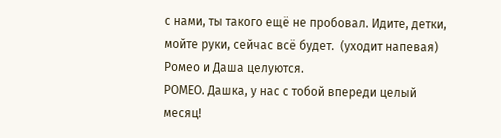с нами, ты такого ещё не пробовал. Идите, детки, мойте руки, сейчас всё будет.  (уходит напевая)
Ромео и Даша целуются.
РОМЕО. Дашка, у нас с тобой впереди целый месяц!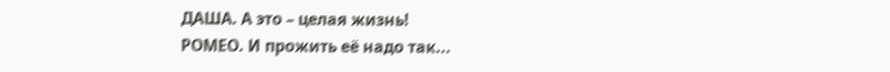ДАША. А это – целая жизнь!
РОМЕО. И прожить её надо так...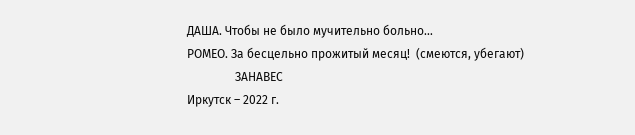ДАША. Чтобы не было мучительно больно…
РОМЕО. За бесцельно прожитый месяц!  (смеются, убегают)
                ЗАНАВЕС
Иркутск – 2022 г.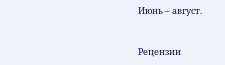Июнь – август.


Рецензии